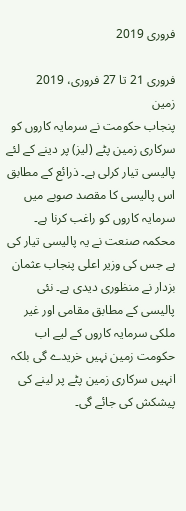فروری 2019

فروری 21 تا 27 فروری، 2019
زمین
پنجاب حکومت نے سرمایہ کاروں کو سرکاری زمین پٹے (لیز) پر دینے کے لئے پالیسی تیار کرلی ہے۔ ذرائع کے مطابق اس پالیسی کا مقصد صوبے میں سرمایہ کاروں کو راغب کرنا ہے۔ محکمہ صنعت نے یہ پالیسی تیار کی ہے جس کی وزیر اعلی پنجاب عثمان بزدار نے منظوری دیدی ہے۔ نئی پالیسی کے مطابق مقامی اور غیر ملکی سرمایہ کاروں کے لیے اب حکومت زمین نہیں خریدے گی بلکہ انہیں سرکاری زمین پٹے پر لینے کی پیشکش کی جائے گی۔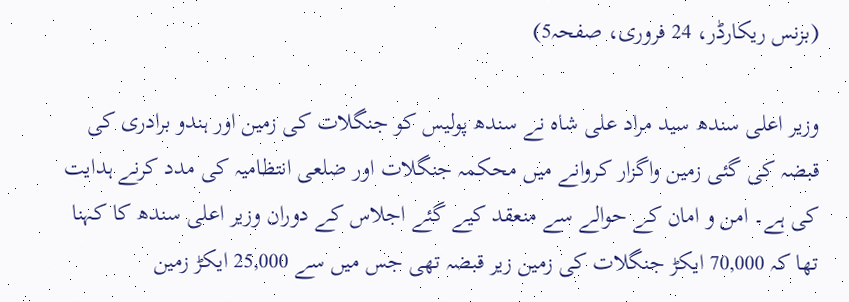(بزنس ریکارڈر، 24 فروری، صفحہ5)

وزیر اعلی سندھ سید مراد علی شاہ نے سندھ پولیس کو جنگلات کی زمین اور ہندو برادری کی قبضہ کی گئی زمین واگزار کروانے میں محکمہ جنگلات اور ضلعی انتظامیہ کی مدد کرنے ہدایت کی ہے۔ امن و امان کے حوالے سے منعقد کیے گئے اجلاس کے دوران وزیر اعلی سندھ کا کہنا تھا کہ 70,000 ایکڑ جنگلات کی زمین زیر قبضہ تھی جس میں سے 25,000 ایکڑ زمین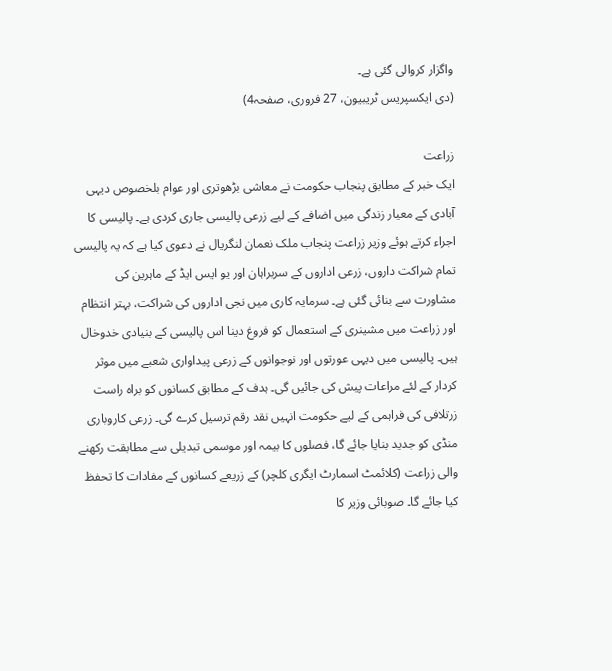واگزار کروالی گئی ہے۔
(دی ایکسپریس ٹریبیون، 27 فروری، صفحہ4)

زراعت
ایک خبر کے مطابق پنجاب حکومت نے معاشی بڑھوتری اور عوام بلخصوص دیہی آبادی کے معیار زندگی میں اضافے کے لیے زرعی پالیسی جاری کردی ہے۔ پالیسی کا اجراء کرتے ہوئے وزیر زراعت پنجاب ملک نعمان لنگریال نے دعوی کیا ہے کہ یہ پالیسی تمام شراکت داروں، زرعی اداروں کے سربراہان اور یو ایس ایڈ کے ماہرین کی مشاورت سے بنائی گئی ہے۔ سرمایہ کاری میں نجی اداروں کی شراکت، بہتر انتظام اور زراعت میں مشینری کے استعمال کو فروغ دینا اس پالیسی کے بنیادی خدوخال ہیں۔ پالیسی میں دیہی عورتوں اور نوجوانوں کے زرعی پیداواری شعبے میں موثر کردار کے لئے مراعات پیش کی جائیں گی۔ ہدف کے مطابق کسانوں کو براہ راست زرتلافی کی فراہمی کے لیے حکومت انہیں نقد رقم ترسیل کرے گی۔ زرعی کاروباری منڈی کو جدید بنایا جائے گا، فصلوں کا بیمہ اور موسمی تبدیلی سے مطابقت رکھنے والی زراعت (کلائمٹ اسمارٹ ایگری کلچر) کے زریعے کسانوں کے مفادات کا تحفظ کیا جائے گا۔ صوبائی وزیر کا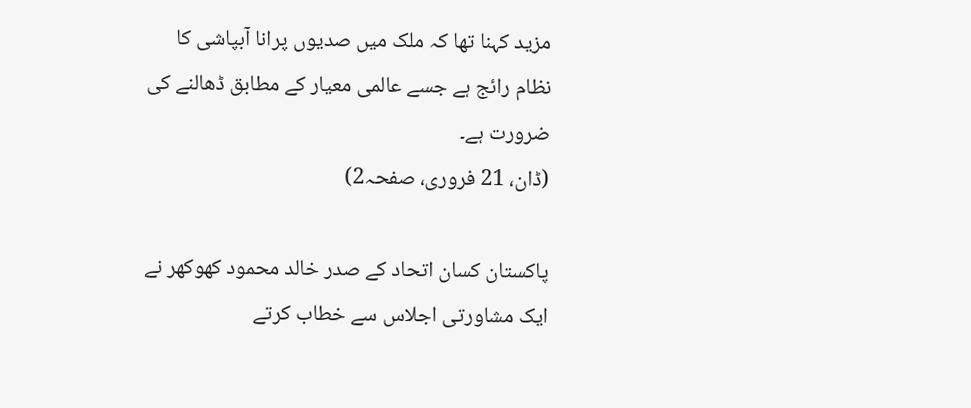مزید کہنا تھا کہ ملک میں صدیوں پرانا آبپاشی کا نظام رائج ہے جسے عالمی معیار کے مطابق ڈھالنے کی ضرورت ہے۔
(ڈان، 21 فروری، صفحہ2)

پاکستان کسان اتحاد کے صدر خالد محمود کھوکھر نے ایک مشاورتی اجلاس سے خطاب کرتے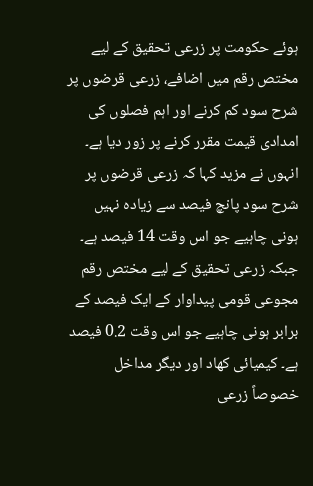ہوئے حکومت پر زرعی تحقیق کے لیے مختص رقم میں اضافے، زرعی قرضوں پر شرح سود کم کرنے اور اہم فصلوں کی امدادی قیمت مقرر کرنے پر زور دیا ہے۔ انہوں نے مزید کہا کہ زرعی قرضوں پر شرح سود پانچ فیصد سے زیادہ نہیں ہونی چاہیے جو اس وقت 14 فیصد ہے۔ جبکہ زرعی تحقیق کے لیے مختص رقم مجوعی قومی پیداوار کے ایک فیصد کے برابر ہونی چاہیے جو اس وقت 0.2 فیصد ہے۔ کیمیائی کھاد اور دیگر مداخل خصوصاً زرعی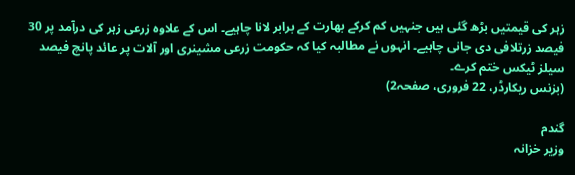زہر کی قیمتیں بڑھ گئی ہیں جنہیں کم کرکے بھارت کے برابر لانا چاہیے۔ اس کے علاوہ زرعی زہر کی درآمد پر 30 فیصد زرتلافی دی جانی چاہیے۔ انہوں نے مطالبہ کیا کہ حکومت زرعی مشینری اور آلات پر عائد پانچ فیصد سیلز ٹیکس ختم کرے۔
(بزنس ریکارڈر، 22 فروری، صفحہ2)

گندم
وزیر خزانہ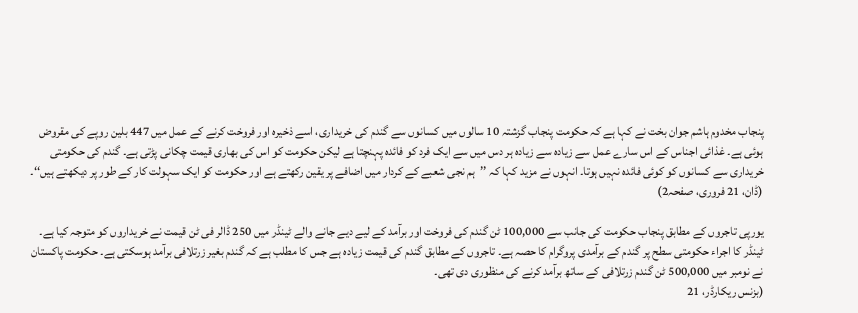پنجاب مخدوم ہاشم جوان بخت نے کہا ہے کہ حکومت پنجاب گزشتہ 10 سالوں میں کسانوں سے گندم کی خریداری، اسے ذخیرہ اور فروخت کرنے کے عمل میں 447 بلین روپے کی مقروض ہوئی ہے۔ غذائی اجناس کے اس سارے عمل سے زیادہ سے زیادہ ہر دس میں سے ایک فرد کو فائدہ پہنچتا ہے لیکن حکومت کو اس کی بھاری قیمت چکانی پڑتی ہے۔ گندم کی حکومتی خریداری سے کسانوں کو کوئی فائدہ نہیں ہوتا۔ انہوں نے مزید کہا کہ ’’ہم نجی شعبے کے کردار میں اضافے پر یقین رکھتے ہے اور حکومت کو ایک سہولت کار کے طور پر دیکھتے ہیں‘‘۔
(ڈان، 21 فروری، صفحہ2)

یورپی تاجروں کے مطابق پنجاب حکومت کی جانب سے 100,000 ٹن گندم کی فروخت اور برآمد کے لیے دیے جانے والے ٹینڈر میں 250 ڈالر فی ٹن قیمت نے خریداروں کو متوجہ کیا ہے۔ ٹینڈر کا اجراء حکومتی سطح پر گندم کے برآمدی پروگرام کا حصہ ہے۔ تاجروں کے مطابق گندم کی قیمت زیادہ ہے جس کا مطلب ہے کہ گندم بغیر زرتلافی برآمد ہوسکتی ہے۔ حکومت پاکستان نے نومبر میں 500,000 ٹن گندم زرتلافی کے ساتھ برآمد کرنے کی منظوری دی تھی۔
(بزنس ریکارڈر، 21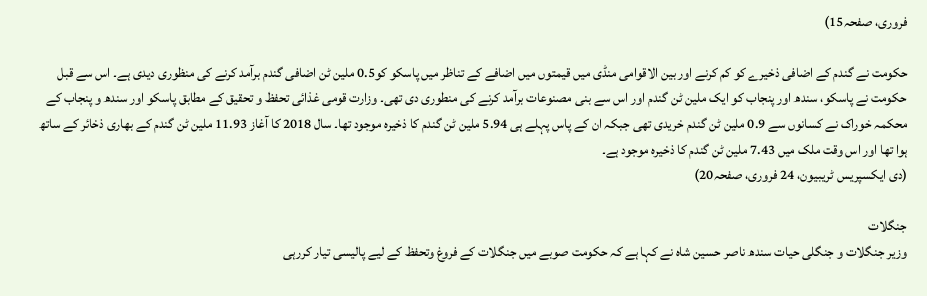فروری، صفحہ15)

حکومت نے گندم کے اضافی ذخیرے کو کم کرنے اور بین الاقوامی منڈی میں قیمتوں میں اضافے کے تناظر میں پاسکو کو0.5 ملین ٹن اضافی گندم برآمد کرنے کی منظوری دیدی ہے۔ اس سے قبل حکومت نے پاسکو، سندھ اور پنجاب کو ایک ملین ٹن گندم اور اس سے بنی مصنوعات برآمد کرنے کی منطوری دی تھی۔ وزارت قومی غذائی تحفظ و تحقیق کے مطابق پاسکو اور سندھ و پنجاب کے محکمہ خوراک نے کسانوں سے 0.9 ملین ٹن گندم خریدی تھی جبکہ ان کے پاس پہلے ہی 5.94 ملین ٹن گندم کا ذخیرہ موجود تھا۔ سال 2018 کا آغاز 11.93 ملین ٹن گندم کے بھاری ذخائر کے ساتھ ہوا تھا اور اس وقت ملک میں 7.43 ملین ٹن گندم کا ذخیرہ موجود ہے۔
(دی ایکسپریس ٹریبیون، 24 فروری، صفحہ20)

جنگلات
وزیر جنگلات و جنگلی حیات سندھ ناصر حسین شاہ نے کہا ہے کہ حکومت صوبے میں جنگلات کے فروغ وتحفظ کے لیے پالیسی تیار کررہی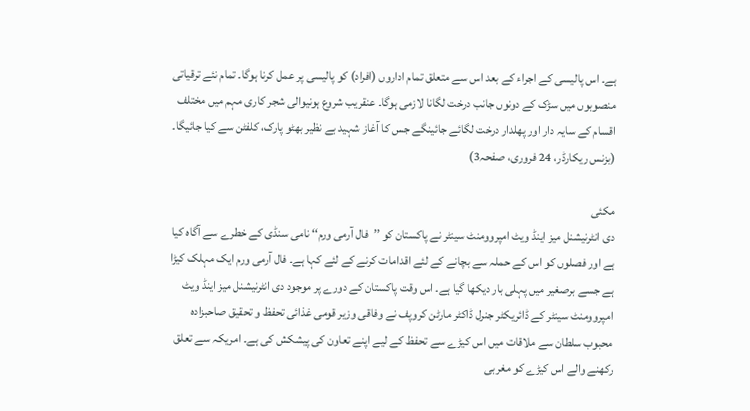ہے۔ اس پالیسی کے اجراء کے بعد اس سے متعلق تمام اداروں (افراد) کو پالیسی پر عمل کرنا ہوگا۔ تمام نئے ترقیاتی منصوبوں میں سڑک کے دونوں جانب درخت لگانا لازمی ہوگا۔ عنقریب شروع ہونیوالی شجر کاری مہم میں مختلف اقسام کے سایہ دار اور پھلدار درخت لگائے جائینگے جس کا آغاز شہید بے نظیر بھٹو پارک، کلفٹن سے کیا جائیگا۔
(بزنس ریکارڈر، 24 فروری، صفحہ3)

مکئی
دی انٹرنیشنل میز اینڈ ویٹ امپروومنٹ سینٹر نے پاکستان کو ’’فال آرمی ورم‘‘ نامی سنڈی کے خطرے سے آگاہ کیا ہے اور فصلوں کو اس کے حملہ سے بچانے کے لئے اقدامات کرنے کے لئے کہا ہے۔ فال آرمی ورم ایک مہلک کیڑا ہے جسے برصغیر میں پہلی بار دیکھا گیا ہے۔ اس وقت پاکستان کے دورے پر موجود دی انٹرنیشنل میز اینڈ ویٹ امپروومنٹ سینٹر کے ڈائریکٹر جنرل ڈاکٹر مارٹن کروپف نے وفاقی وزیر قومی غذائی تحفظ و تحقیق صاحبزادہ محبوب سلطان سے ملاقات میں اس کیڑے سے تحفظ کے لیے اپنے تعاون کی پیشکش کی ہے۔ امریکہ سے تعلق رکھنے والے اس کیڑے کو مغربی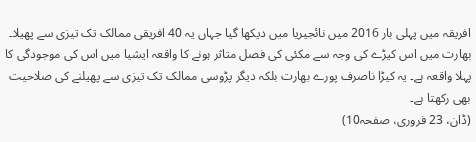افریقہ میں پہلی بار 2016 میں نائجیریا میں دیکھا گیا جہاں یہ 40 افریقی ممالک تک تیزی سے پھیلا۔ بھارت میں اس کیڑے کی وجہ سے مکئی کی فصل متاثر ہونے کا واقعہ ایشیا میں اس کی موجودگی کا پہلا واقعہ ہے۔ یہ کیڑا ناصرف پورے بھارت بلکہ دیگر پڑوسی ممالک تک تیزی سے پھیلنے کی صلاحیت بھی رکھتا ہے۔
(ڈان، 23 فروری، صفحہ10)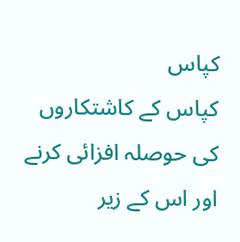کپاس
کپاس کے کاشتکاروں کی حوصلہ افزائی کرنے اور اس کے زیر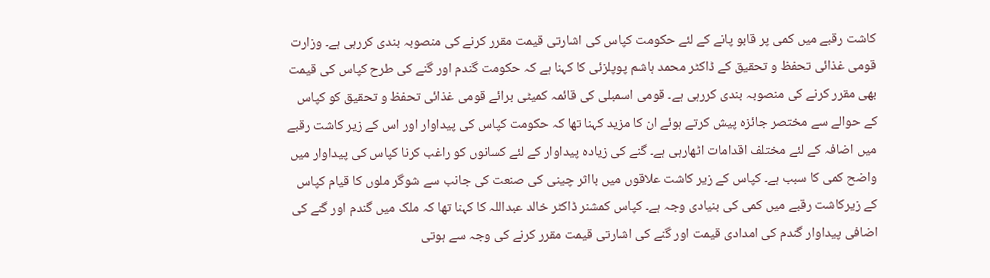کاشت رقبے میں کمی پر قابو پانے کے لئے حکومت کپاس کی اشارتی قیمت مقرر کرنے کی منصوبہ بندی کررہی ہے۔ وزارت قومی غذائی تحفظ و تحقیق کے ڈاکٹر محمد ہاشم پوپلزئی کا کہنا ہے کہ حکومت گندم اور گنے کی طرح کپاس کی قیمت بھی مقرر کرنے کی منصوبہ بندی کررہی ہے۔ قومی اسمبلی کی قائمہ کمیٹی برائے قومی غذائی تحفظ و تحقیق کو کپاس کے حوالے سے مختصر جائزہ پیش کرتے ہوئے ان کا مزید کہنا تھا کہ حکومت کپاس کی پیداوار اور اس کے زیر کاشت رقبے میں اضافہ کے لئے مختلف اقدامات اٹھارہی ہے۔ گنے کی زیادہ پیداوار کے لئے کسانوں کو راغب کرنا کپاس کی پیداوار میں واضح کمی کا سبب ہے۔ کپاس کے زیر کاشت علاقوں میں بااثر چینی کی صنعت کی جانب سے شوگر ملوں کا قیام کپاس کے زیرکاشت رقبے میں کمی کی بنیادی وجہ ہے۔ کپاس کمشنر ڈاکٹر خالد عبداللہ کا کہنا تھا کہ ملک میں گندم اور گنے کی اضافی پیداوار گندم کی امدادی قیمت اور گنے کی اشارتی قیمت مقرر کرنے کی وجہ سے ہوتی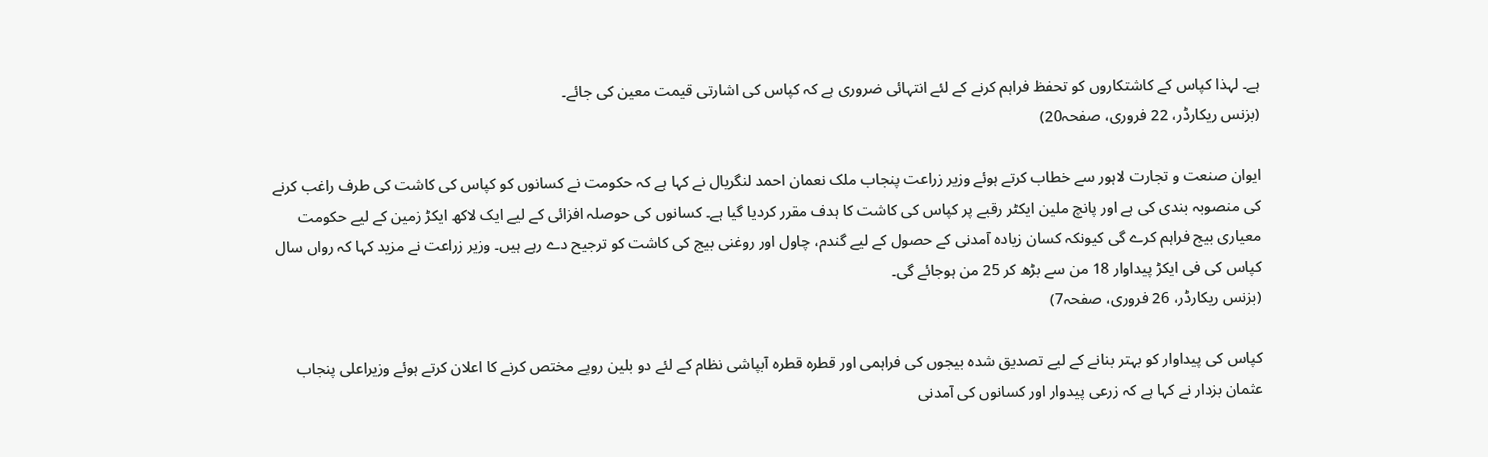ہے۔ لہذا کپاس کے کاشتکاروں کو تحفظ فراہم کرنے کے لئے انتہائی ضروری ہے کہ کپاس کی اشارتی قیمت معین کی جائے۔
(بزنس ریکارڈر، 22 فروری، صفحہ20)

ایوان صنعت و تجارت لاہور سے خطاب کرتے ہوئے وزیر زراعت پنجاب ملک نعمان احمد لنگریال نے کہا ہے کہ حکومت نے کسانوں کو کپاس کی کاشت کی طرف راغب کرنے کی منصوبہ بندی کی ہے اور پانچ ملین ایکٹر رقبے پر کپاس کی کاشت کا ہدف مقرر کردیا گیا ہے۔ کسانوں کی حوصلہ افزائی کے لیے ایک لاکھ ایکڑ زمین کے لیے حکومت معیاری بیج فراہم کرے گی کیونکہ کسان زیادہ آمدنی کے حصول کے لیے گندم، چاول اور روغنی بیج کی کاشت کو ترجیح دے رہے ہیں۔ وزیر زراعت نے مزید کہا کہ رواں سال کپاس کی فی ایکڑ پیداوار 18 من سے بڑھ کر 25 من ہوجائے گی۔
(بزنس ریکارڈر، 26 فروری، صفحہ7)

کپاس کی پیداوار کو بہتر بنانے کے لیے تصدیق شدہ بیجوں کی فراہمی اور قطرہ قطرہ آبپاشی نظام کے لئے دو بلین روپے مختص کرنے کا اعلان کرتے ہوئے وزیراعلی پنجاب عثمان بزدار نے کہا ہے کہ زرعی پیدوار اور کسانوں کی آمدنی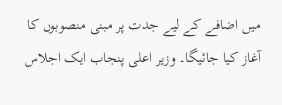میں اضافے کے لیے جدت پر مبنی منصوبوں کا آغاز کیا جائیگا۔ وزیر اعلی پنجاب ایک اجلاس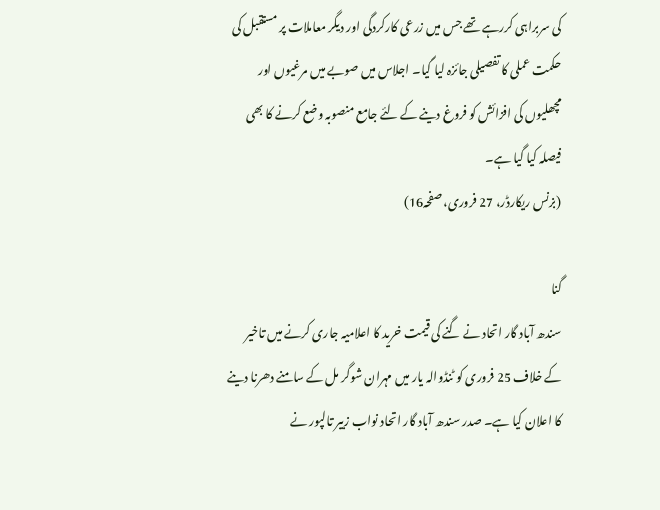کی سربراہی کررہے تھے جس میں زرعی کارکردگی اور دیگر معاملات پر مستقبل کی حکمت عملی کا تفصیلی جائزہ لیا گیا۔ اجلاس میں صوبے میں مرغیوں اور مچھلیوں کی افزائش کو فروغ دینے کے لئے جامع منصوبہ وضع کرنے کا بھی فیصلہ کیا گیا ہے۔
(بزنس ریکارڈر، 27 فروری، صفحہ16)

گنا
سندھ آباد گار اتحاد نے گنے کی قیمت خرید کا اعلامیہ جاری کرنے میں تاخیر کے خلاف 25 فروری کو ٹنڈوالہ یار میں مہران شوگر مل کے سامنے دھرنا دینے کا اعلان کیا ہے۔ صدر سندھ آباد گار اتحاد نواب زبیر تالپور نے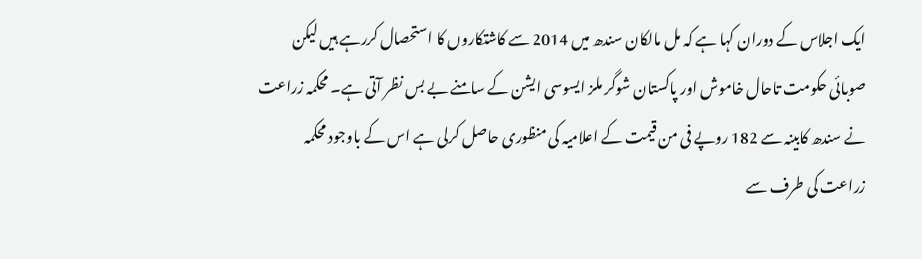ایک اجلاس کے دوران کہا ہے کہ مل مالکان سندھ میں 2014 سے کاشتکاروں کا استحصال کررہے ہیں لیکن صوبائی حکومت تاحال خاموش اور پاکستان شوگر ملز ایسوسی ایشن کے سامنے بے بس نظر آتی ہے۔ محکمہ زراعت نے سندھ کابینہ سے 182 روپے فی من قیمت کے اعلامیہ کی منظوری حاصل کرلی ہے اس کے باوجود محکمہ زراعت کی طرف سے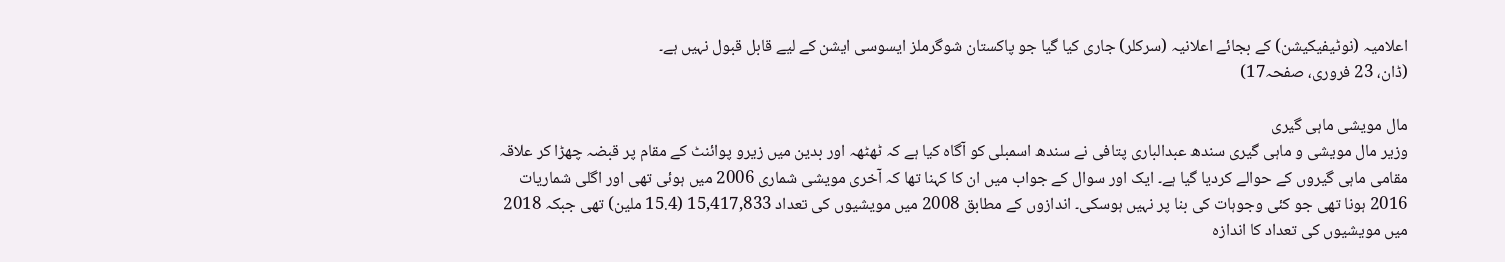اعلامیہ (نوٹیفیکیشن) کے بجائے اعلانیہ (سرکلر) جاری کیا گیا جو پاکستان شوگرملز ایسوسی ایشن کے لیے قابل قبول نہیں ہے۔
(ڈان، 23 فروری، صفحہ17)

مال مویشی ماہی گیری
وزیر مال مویشی و ماہی گیری سندھ عبدالباری پتافی نے سندھ اسمبلی کو آگاہ کیا ہے کہ ٹھٹھہ اور بدین میں زیرو پوائنٹ کے مقام پر قبضہ چھڑا کر علاقہ مقامی ماہی گیروں کے حوالے کردیا گیا ہے۔ ایک اور سوال کے جواب میں ان کا کہنا تھا کہ آخری مویشی شماری 2006 میں ہوئی تھی اور اگلی شماریات 2016 ہونا تھی جو کئی وجوہات کی بنا پر نہیں ہوسکی۔ اندازوں کے مطابق 2008 میں مویشیوں کی تعداد 15,417,833 (15.4 ملین) تھی جبکہ 2018 میں مویشیوں کی تعداد کا اندازہ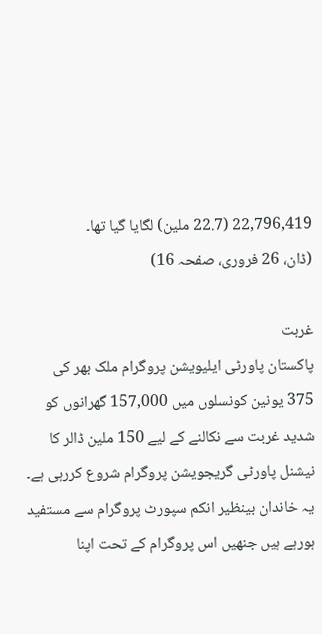22,796,419 (22.7 ملین) لگایا گیا تھا۔
(ڈان، 26 فروری، صفحہ 16)

غربت
پاکستان پاورٹی ایلیویشن پروگرام ملک بھر کی 375 یونین کونسلوں میں 157,000 گھرانوں کو شدید غربت سے نکالنے کے لیے 150 ملین ڈالر کا نیشنل پاورٹی گریجویشن پروگرام شروع کررہی ہے۔ یہ خاندان بینظیر انکم سپورٹ پروگرام سے مستفید ہورہے ہیں جنھیں اس پروگرام کے تحت اپنا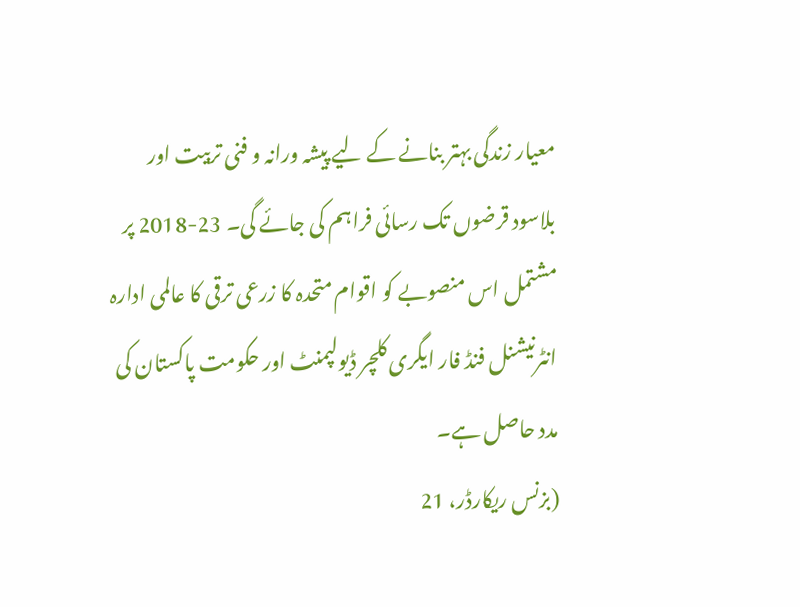معیار زندگی بہتر بنانے کے لیے پیشہ ورانہ و فنی تربیت اور بلاسود قرضوں تک رسائی فراہم کی جائے گی۔ 23-2018 پر مشتمل اس منصوبے کو اقوام متحدہ کا زرعی ترقی کا عالمی ادارہ انٹرنیشنل فنڈ فار ایگری کلچر ڈیولپمنٹ اور حکومت پاکستان کی مدد حاصل ہے۔
(بزنس ریکارڈر، 21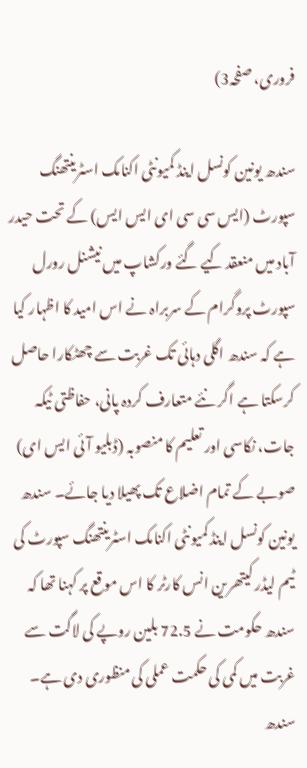فروری، صفحہ3)

سندھ یونین کونسل اینڈ کمیونٹی اکنامک اسٹرینتھنگ سپورٹ (ایس سی سی ای ایس ایس) کے تحت حیدر آباد میں منعقد کیے گئے ورکشاپ میں نیشنل رورل سپورٹ پروگرام کے سربراہ نے اس امید کا اظہار کیا ہے کہ سندھ اگلی دہائی تک غربت سے چھٹکارا حاصل کرسکتا ہے اگر نئے متعارف کردہ پانی، حفاظتی ٹیکہ جات، نکاسی اور تعلیم کا منصوبہ (ڈبلیو آئی ایس ای) صوبے کے تمام اضلاع تک پھیلا دیا جائے۔ سندھ یونین کونسل اینڈ کمیونٹی اکنامک اسٹرینتھنگ سپورٹ کی ٹیم لیڈر کیتھرین انس کارٹر کا اس موقع پر کہنا تھا کہ سندھ حکومت نے 72.5 بلین روپے کی لاگت سے غربت میں کمی کی حکمت عملی کی منظوری دی ہے۔ سندھ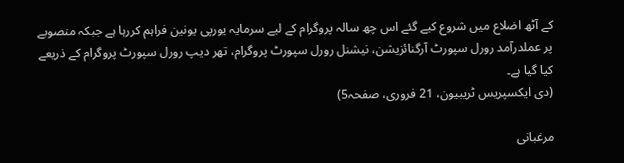کے آٹھ اضلاع میں شروع کیے گئے اس چھ سالہ پروگرام کے لیے سرمایہ یورپی یونین فراہم کررہا ہے جبکہ منصوبے پر عملدرآمد رورل سپورٹ آرگنائزیشن، نیشنل رورل سپورٹ پروگرام، تھر دیپ رورل سپورٹ پروگرام کے ذریعے کیا گیا ہے۔
(دی ایکسپریس ٹریبیون، 21 فروری، صفحہ5)

مرغبانی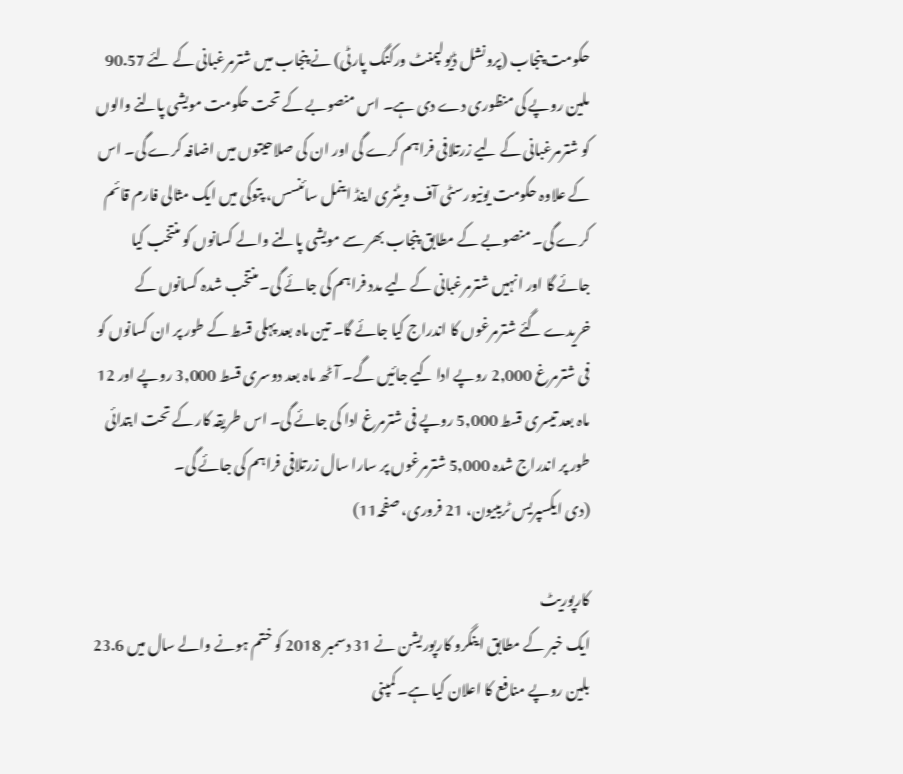حکومت پنجاب (پرونشل ڈیولپمنٹ ورکنگ پارٹی) نے پنجاب میں شترمرغبانی کے لئے 90.57 ملین روپے کی منظوری دے دی ہے۔ اس منصوبے کے تحت حکومت مویشی پالنے والوں کو شترمرغبانی کے لیے زرتلافی فراہم کرے گی اور ان کی صلاحیتوں میں اضافہ کرے گی۔ اس کے علاوہ حکومت یونیورسٹی آف ویٹنری اینڈ اینمل سائنسس، پتوکی میں ایک مثالی فارم قائم کرے گی۔ منصوبے کے مطابق پنجاب بھر سے مویشی پالنے والے کسانوں کو منتخب کیا جائے گا اور انہیں شترمرغبانی کے لیے مدد فراہم کی جائے گی۔ منتخب شدہ کسانوں کے خریدے گئے شترمرغوں کا اندراج کیا جائے گا۔ تین ماہ بعد پہلی قسط کے طور پر ان کسانوں کو فی شترمرغ 2,000 روپے ادا کیے جائیں گے۔ آٹھ ماہ بعد دوسری قسط 3,000 روپے اور 12 ماہ بعد تیسری قسط 5,000 روپے فی شترمرغ ادا کی جائے گی۔ اس طریقہ کار کے تحت ابتدائی طور پر اندراج شدہ 5,000 شترمرغوں پر سارا سال زرتلافی فراہم کی جائے گی۔
(دی ایکسپریس ٹریبیون، 21 فروری، صفحہ11)

کارپوریٹ
ایک خبر کے مطابق اینگرو کارپوریشن نے 31 دسمبر 2018 کو ختم ہونے والے سال میں 23.6 بلین روپے منافع کا اعلان کیا ہے۔ کمپنی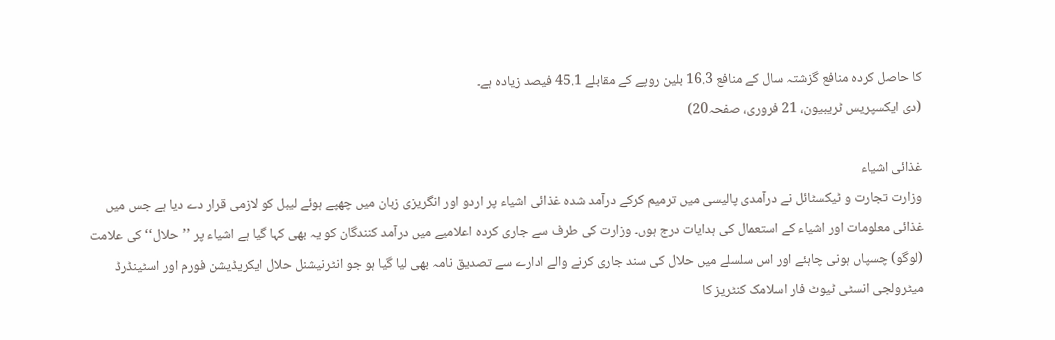کا حاصل کردہ منافع گزشتہ سال کے منافع 16.3 بلین روپے کے مقابلے 45.1 فیصد زیادہ ہے۔
(دی ایکسپریس ٹریبیون، 21 فروری، صفحہ20)

غذائی اشیاء
وزارت تجارت و ٹیکسٹائل نے درآمدی پالیسی میں ترمیم کرکے درآمد شدہ غذائی اشیاء پر اردو اور انگریزی زبان میں چھپے ہوئے لیبل کو لازمی قرار دے دیا ہے جس میں غذائی معلومات اور اشیاء کے استعمال کی ہدایات درج ہوں۔ وزارت کی طرف سے جاری کردہ اعلامیے میں درآمد کنندگان کو یہ بھی کہا گیا ہے اشیاء پر ’’حلال‘‘ کی علامت (لوگو) چسپاں ہونی چاہئے اور اس سلسلے میں حلال کی سند جاری کرنے والے ادارے سے تصدیق نامہ بھی لیا گیا ہو جو انٹرنیشنل حلال ایکریڈیشن فورم اور اسٹینڈرڈ میٹرولجی انسٹی ٹیوٹ فار اسلامک کنٹریز کا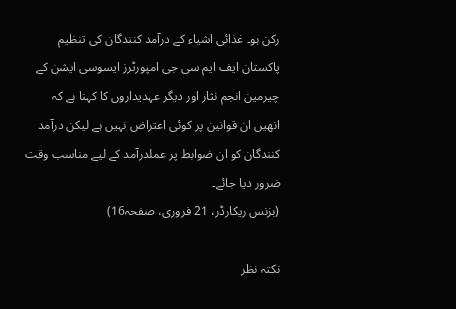رکن ہو۔ غذائی اشیاء کے درآمد کنندگان کی تنظیم پاکستان ایف ایم سی جی امپورٹرز ایسوسی ایشن کے چیرمین انجم نثار اور دیگر عہدیداروں کا کہنا ہے کہ انھیں ان قوانین پر کوئی اعتراض نہیں ہے لیکن درآمد کنندگان کو ان ضوابط پر عملدرآمد کے لیے مناسب وقت ضرور دیا جائے۔
(بزنس ریکارڈر، 21 فروری، صفحہ16)

نکتہ نظر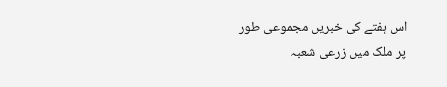اس ہفتے کی خبریں مجموعی طور پر ملک میں زرعی شعبہ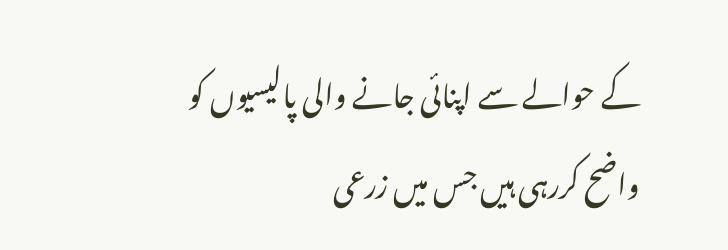کے حوالے سے اپنائی جانے والی پالیسیوں کو واضح کررہی ہیں جس میں زرعی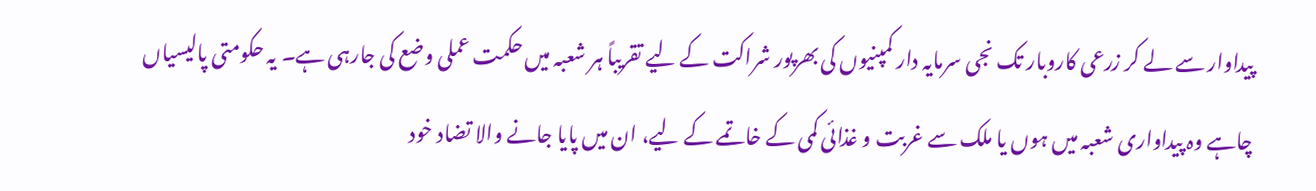پیداوار سے لے کر زرعی کاروبار تک نجی سرمایہ دار کمپنیوں کی بھرپور شراکت کے لیے تقریباً ہر شعبہ میں حکمت عملی وضع کی جارہی ہے۔ یہ حکومتی پالیسیاں چاہے وہ پیداواری شعبہ میں ہوں یا ملک سے غربت و غذائی کمی کے خاتمے کے لیے، ان میں پایا جانے والا تضاد خود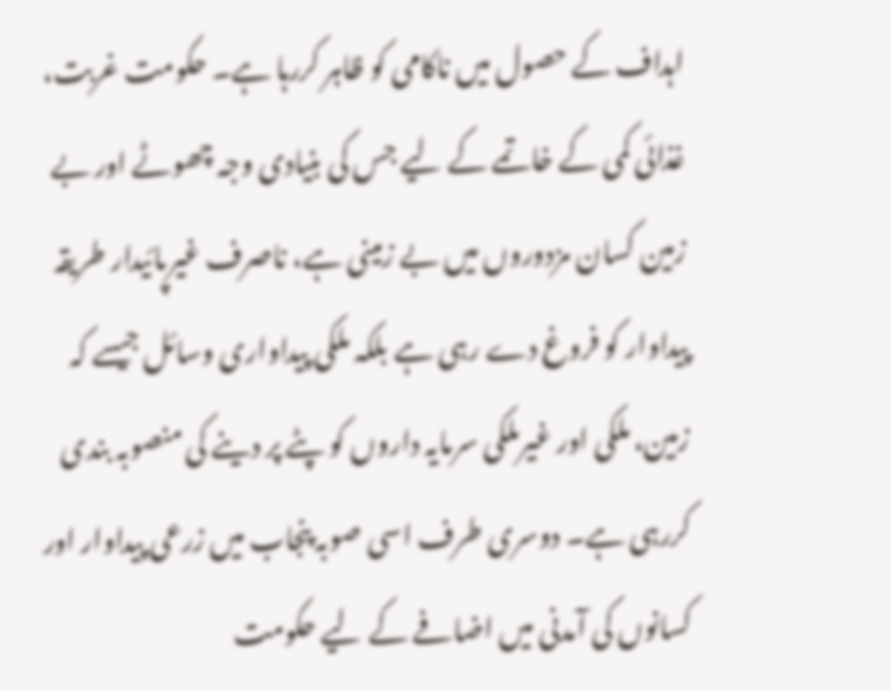اہداف کے حصول میں ناکامی کو ظاہر کررہا ہے۔ حکومت غربت، غذائی کمی کے خاتمے کے لیے جس کی بنیادی وجہ چھوٹے اور بے زمین کسان مزدوروں میں بے زمینی ہے، ناصرف غیرپائیدار طریقہ پیداوار کو فروغ دے رہی ہے بلکہ ملکی پیداواری وسائل جیسے کہ زمین، ملکی اور غیرملکی سرمایہ داروں کو پٹے پر دینے کی منصوبہ بندی کررہی ہے۔ دوسری طرف اسی صوبہ پنجاب میں زرعی پیداوار اور کسانوں کی آمدنی میں اضافے کے لیے حکومت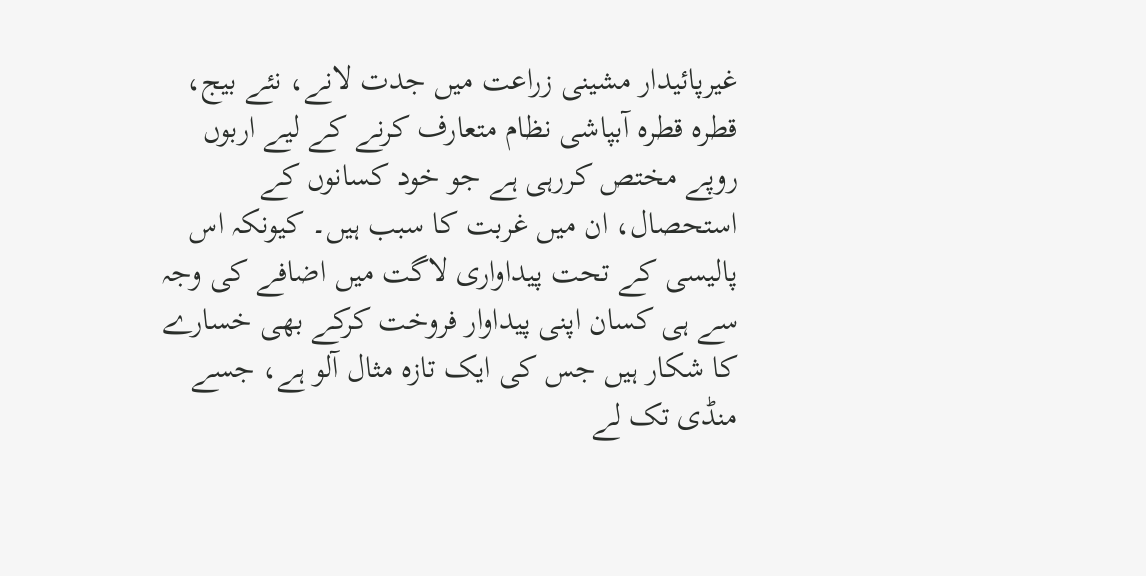غیرپائیدار مشینی زراعت میں جدت لانے، نئے بیج، قطرہ قطرہ آبپاشی نظام متعارف کرنے کے لیے اربوں روپے مختص کررہی ہے جو خود کسانوں کے استحصال، ان میں غربت کا سبب ہیں۔ کیونکہ اس پالیسی کے تحت پیداواری لاگت میں اضافے کی وجہ سے ہی کسان اپنی پیداوار فروخت کرکے بھی خسارے کا شکار ہیں جس کی ایک تازہ مثال آلو ہے، جسے منڈی تک لے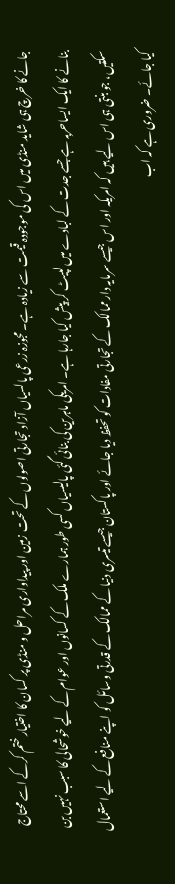جانے کا خرچ ہی شاید منڈی میں اس کی موجودہ قیمت سے زیادہ ہے۔ مجوزہ زرعی پالسیاں آزاد تجارتی اصولوں کے تحت زمین اور پیداواری مراحل و منڈی پر کسان کا اختیار ختم کرکے اسے محتاج بنانے کا ایک ایساحربہ ہے جسے جدت کے لبادے میں لپیٹ کر پیش کیا جارہا ہے۔ امریکی ماہرین کی بنائی گئی پالیسیاں کسی طور ہمارے ملک کے کسانوں اور عوام کے لیے خوشحالی کا سبب نہیں بن سکتیں، جو بنتی ہی اس لیے ہیں کہ امریکہ اور اس جیسے سرمایہ دار ممالک کے تجارتی مفادات کو تحفظ دیا جائے اور پاکستان جیسے تیسری دنیا کے ممالک کے قدرتی وسائل کو اپنے منافع کے لیے استعمال کیا جائے۔ ضروری ہے کہ اب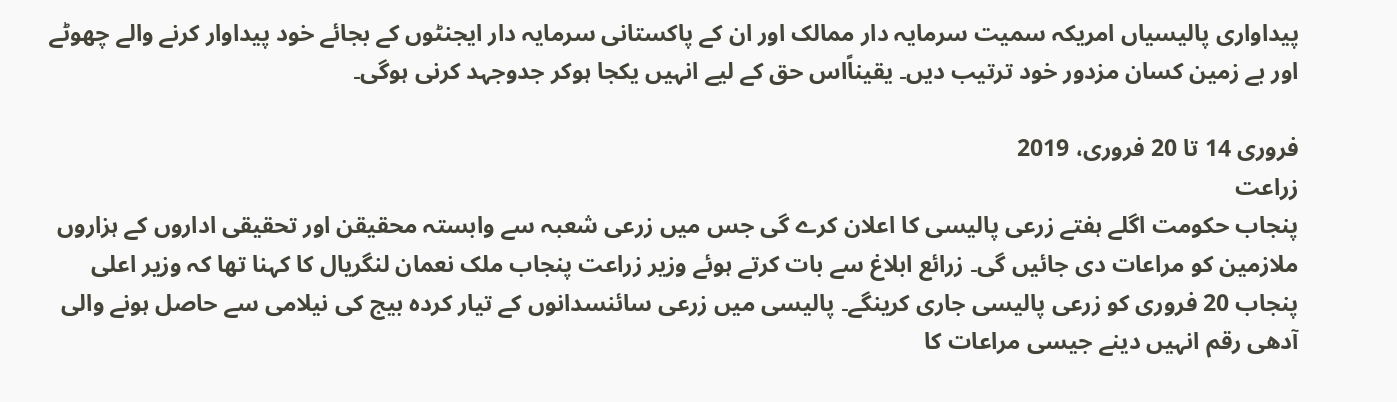پیداواری پالیسیاں امریکہ سمیت سرمایہ دار ممالک اور ان کے پاکستانی سرمایہ دار ایجنٹوں کے بجائے خود پیداوار کرنے والے چھوٹے اور بے زمین کسان مزدور خود ترتیب دیں۔ یقیناًاس حق کے لیے انہیں یکجا ہوکر جدوجہد کرنی ہوگی۔

فروری 14 تا 20 فروری، 2019
زراعت
پنجاب حکومت اگلے ہفتے زرعی پالیسی کا اعلان کرے گی جس میں زرعی شعبہ سے وابستہ محقیقن اور تحقیقی اداروں کے ہزاروں ملازمین کو مراعات دی جائیں گی۔ زرائع ابلاغ سے بات کرتے ہوئے وزیر زراعت پنجاب ملک نعمان لنگریال کا کہنا تھا کہ وزیر اعلی پنجاب 20 فروری کو زرعی پالیسی جاری کرینگے۔ پالیسی میں زرعی سائنسدانوں کے تیار کردہ بیج کی نیلامی سے حاصل ہونے والی آدھی رقم انہیں دینے جیسی مراعات کا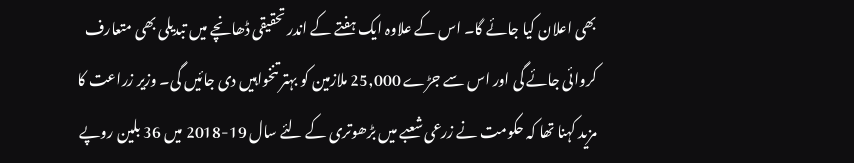بھی اعلان کیا جائے گا۔ اس کے علاوہ ایک ہفتے کے اندر تحقیقی ڈھانچے میں تبدیلی بھی متعارف کروائی جائے گی اور اس سے جڑے 25,000 ملازمین کو بہتر تنخواہیں دی جائیں گی۔ وزیر زراعت کا مزید کہنا تھا کہ حکومت نے زرعی شعبے میں بڑھوتری کے لئے سال 19-2018 میں 36 بلین روپے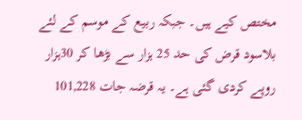مختص کیے ہیں۔ جبکہ ربیع کے موسم کے لئے بلاسود قرض کی حد 25 ہزار سے بڑھا کر 30ہزار روپے کردی گئی ہے۔ یہ قرضہ جات 101,228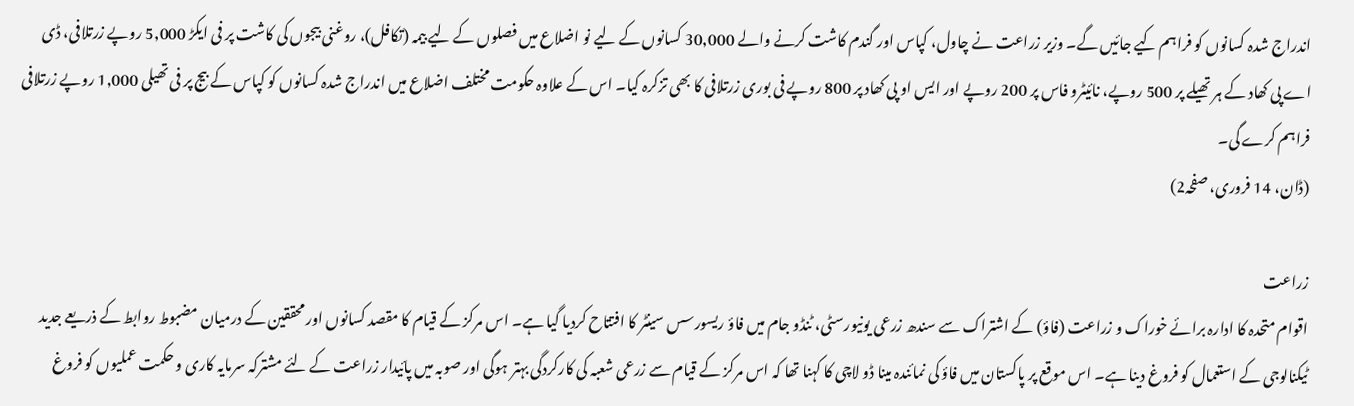اندراج شدہ کسانوں کو فراہم کیے جائیں گے۔ وزیر زراعت نے چاول، کپاس اور گندم کاشت کرنے والے 30,000 کسانوں کے لیے نو اضلاع میں فصلوں کے لیے بیمہ (تکافل)، روغنی بیجوں کی کاشت پر فی ایکڑ 5,000 روپے زرتلافی، ڈی اے پی کھاد کے ہر تھیلے پر 500 روپے، نائیٹرو فاس پر 200 روپے اور ایس او پی کھاد پر 800 روپے فی بوری زرتلافی کا بھی تزکرہ کیا۔ اس کے علاوہ حکومت مختلف اضلاع میں اندراج شدہ کسانوں کو کپاس کے بیج پر فی تھیلی 1,000 روپے زرتلافی فراہم کرے گی۔
(ڈان، 14 فروری، صفحہ2)

زراعت
اقوام متحدہ کا ادارہ برائے خوراک و زراعت (فاؤ) کے اشتراک سے سندھ زرعی یونیورسٹی، ٹنڈو جام میں فاؤ ریسورسس سینٹر کا افتتاح کردیا گیا ہے۔ اس مرکز کے قیام کا مقصد کسانوں اور محققین کے درمیان مضبوط روابط کے ذریعے جدید ٹیکنالوجی کے استعمال کو فروغ دینا ہے۔ اس موقع پر پاکستان میں فاؤ کی نمائندہ مینا ڈو لاچی کا کہنا تھا کہ اس مرکز کے قیام سے زرعی شعبہ کی کارکردگی بہتر ہوگی اور صوبہ میں پائیدار زراعت کے لئے مشترکہ سرمایہ کاری و حکمت عملیوں کو فروغ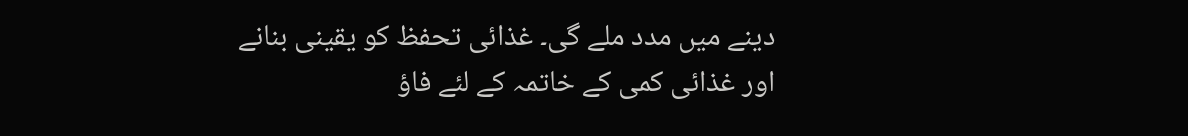دینے میں مدد ملے گی۔ غذائی تحفظ کو یقینی بنانے اور غذائی کمی کے خاتمہ کے لئے فاؤ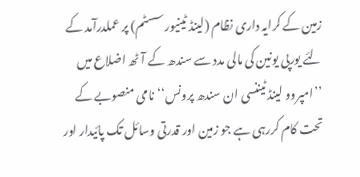زمین کے کرایہ داری نظام (لینڈ ٹینیور سسٹم) پر عملدرآمد کے لئے یورپی یونین کی مالی مدد سے سندھ کے آٹھ اضلاع میں ’’امپروو لینڈ ٹیننسی ان سندھ پرونس‘‘ نامی منصوبے کے تحت کام کررہی ہے جو زمین اور قدرتی وسائل تک پائیدار اور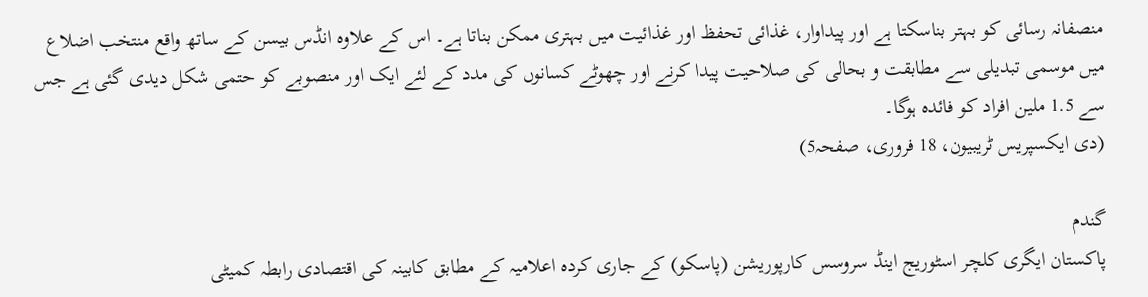منصفانہ رسائی کو بہتر بناسکتا ہے اور پیداوار، غذائی تحفظ اور غذائیت میں بہتری ممکن بناتا ہے۔ اس کے علاوہ انڈس بیسن کے ساتھ واقع منتخب اضلاع میں موسمی تبدیلی سے مطابقت و بحالی کی صلاحیت پیدا کرنے اور چھوٹے کسانوں کی مدد کے لئے ایک اور منصوبے کو حتمی شکل دیدی گئی ہے جس سے 1.5 ملین افراد کو فائدہ ہوگا۔
(دی ایکسپریس ٹریبیون، 18 فروری، صفحہ5)

گندم
پاکستان ایگری کلچر اسٹوریج اینڈ سروسس کارپوریشن (پاسکو) کے جاری کردہ اعلامیہ کے مطابق کابینہ کی اقتصادی رابطہ کمیٹی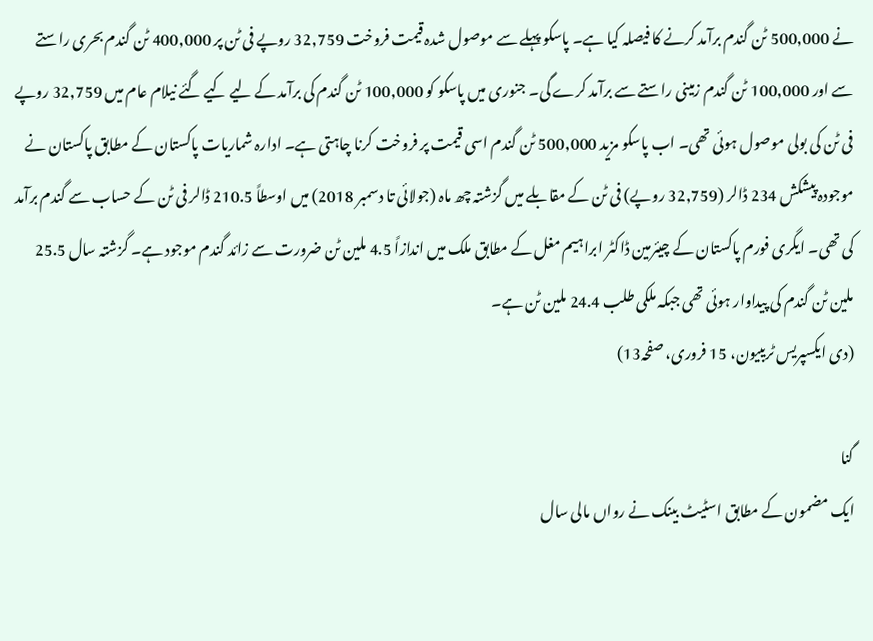نے 500,000 ٹن گندم برآمد کرنے کا فیصلہ کیا ہے۔ پاسکو پہلے سے موصول شدہ قیمت فروخت 32,759 روپے فی ٹن پر 400,000 ٹن گندم بحری راستے سے اور 100,000 ٹن گندم زمینی راستے سے برآمد کرے گی۔ جنوری میں پاسکو کو 100,000 ٹن گندم کی برآمد کے لیے کیے گئے نیلام عام میں 32,759 روپے فی ٹن کی بولی موصول ہوئی تھی۔ اب پاسکو مزید 500,000 ٹن گندم اسی قیمت پر فروخت کرنا چاہتی ہے۔ ادارہ شماریات پاکستان کے مطابق پاکستان نے موجودہ پیشکش 234 ڈالر (32,759 روپے) فی ٹن کے مقابلے میں گزشتہ چھ ماہ (جولائی تا دسمبر 2018) میں اوسطاً 210.5 ڈالر فی ٹن کے حساب سے گندم برآمد کی تھی۔ ایگری فورم پاکستان کے چیئرمین ڈاکٹر ابراہیم مغل کے مطابق ملک میں اندازاً 4.5 ملین ٹن ضرورت سے زائد گندم موجود ہے۔ گزشتہ سال 25.5 ملین ٹن گندم کی پیداوار ہوئی تھی جبکہ ملکی طلب 24.4 ملین ٹن ہے۔
(دی ایکسپریس ٹریبیون، 15 فروری، صفحہ13)

گنا
ایک مضمون کے مطابق اسٹیٹ بینک نے رواں مالی سال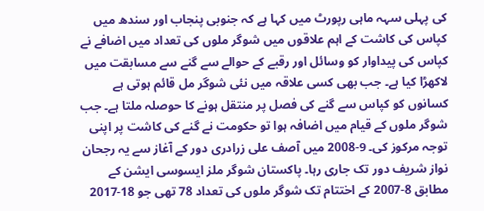کی پہلی سہہ ماہی رپورٹ میں کہا ہے کہ جنوبی پنجاب اور سندھ میں کپاس کی کاشت کے اہم علاقوں میں شوگر ملوں کی تعداد میں اضافے نے کپاس کی پیداوار کو وسائل اور رقبے کے حوالے سے گنے سے مسابقت میں لاکھڑا کیا ہے۔ جب بھی کسی علاقہ میں نئی شوگر مل قائم ہوتی ہے کسانوں کو کپاس سے گنے کی فصل پر منتقل ہونے کا حوصلہ ملتا ہے۔ جب شوگر ملوں کے قیام میں اضافہ ہوا تو حکومت نے گنے کی کاشت پر اپنی توجہ مرکوز کی۔ 9-2008 میں آصف علی زرادری دور کے آغاز سے یہ رجحان نواز شریف دور تک جاری رہا۔ پاکستان شوگر ملز ایسوسی ایشن کے مطابق 8-2007 کے اختتام تک شوگر ملوں کی تعداد 78 تھی جو 18-2017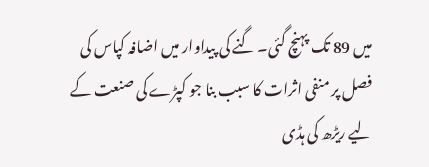میں 89 تک پہنچ گئی۔ گنے کی پیداوار میں اضافہ کپاس کی فصل پر منفی اثرات کا سبب بنا جو کپڑے کی صنعت کے لیے ریڑھ کی ہڈی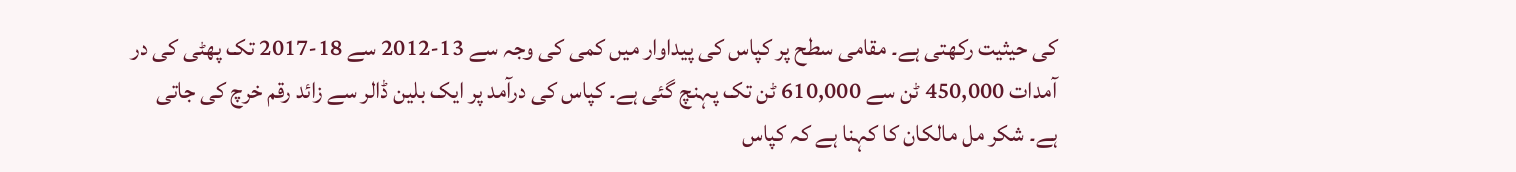کی حیثیت رکھتی ہے۔ مقامی سطح پر کپاس کی پیداوار میں کمی کی وجہ سے 13-2012 سے 18-2017 تک پھٹی کی در آمدات 450,000 ٹن سے 610,000 ٹن تک پہنچ گئی ہے۔ کپاس کی درآمد پر ایک بلین ڈالر سے زائد رقم خرچ کی جاتی ہے۔ شکر مل مالکان کا کہنا ہے کہ کپاس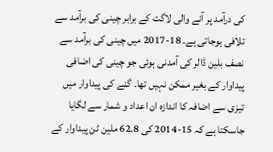کی درآمد پر آنے والی لاگت کے برابر چینی کی برآمد سے تلافی ہوجاتی ہے۔ 18-2017 میں چینی کی برآمد سے نصف بلین ڈالر کی آمدنی ہوئی جو چینی کی اضافی پیداوار کے بغیر ممکن نہیں تھا۔ گنے کی پیداوار میں تیزی سے اضافہ کا اندازہ ان اعداد و شمار سے لگایا جاسکتا ہے کہ 15-2014 کی 62.8 ملین ٹن پیداوار کے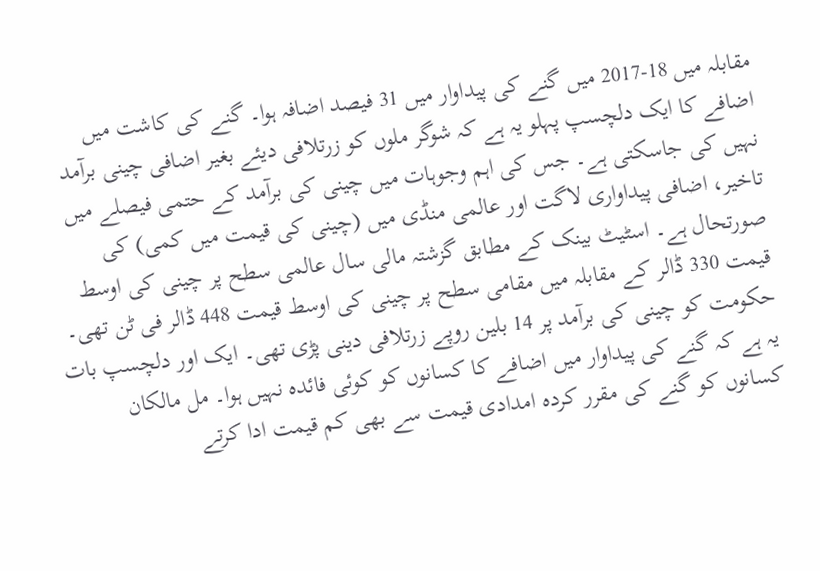مقابلہ میں 18-2017 میں گنے کی پیداوار میں 31 فیصد اضافہ ہوا۔ گنے کی کاشت میں اضافے کا ایک دلچسپ پہلو یہ ہے کہ شوگر ملوں کو زرتلافی دیئے بغیر اضافی چینی برآمد نہیں کی جاسکتی ہے۔ جس کی اہم وجوہات میں چینی کی برآمد کے حتمی فیصلے میں تاخیر، اضافی پیداواری لاگت اور عالمی منڈی میں (چینی کی قیمت میں کمی) کی صورتحال ہے۔ اسٹیٹ بینک کے مطابق گزشتہ مالی سال عالمی سطح پر چینی کی اوسط قیمت 330 ڈالر کے مقابلہ میں مقامی سطح پر چینی کی اوسط قیمت 448 ڈالر فی ٹن تھی۔ حکومت کو چینی کی برآمد پر 14 بلین روپے زرتلافی دینی پڑی تھی۔ ایک اور دلچسپ بات یہ ہے کہ گنے کی پیداوار میں اضافے کا کسانوں کو کوئی فائدہ نہیں ہوا۔ مل مالکان کسانوں کو گنے کی مقرر کردہ امدادی قیمت سے بھی کم قیمت ادا کرتے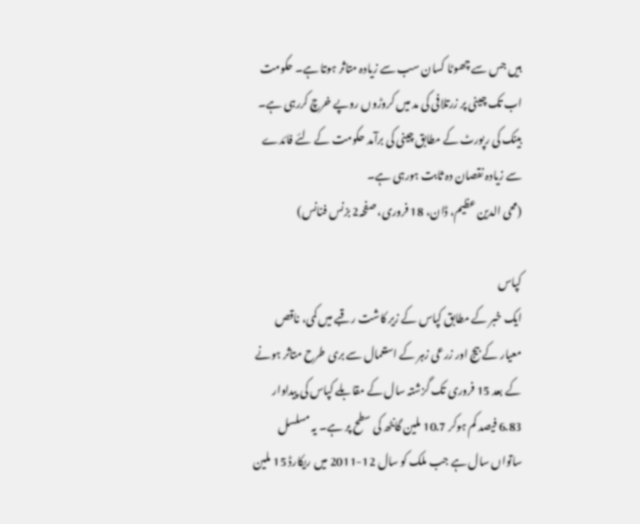ہیں جس سے چھوٹا کسان سب سے زیادہ متاثر ہوتا ہے۔ حکومت اب تک چینی پر زرتلافی کی مد میں کروڑوں روپے خرچ کررہی ہے۔ بینک کی رپورٹ کے مطابق چینی کی برآمد حکومت کے لئے فائدے سے زیادہ نقصان دہ ثابت ہورہی ہے۔
(محی الدین عظیم، ڈان، 18 فروری، صفحہ2 بزنس فنانس)

کپاس
ایک خبر کے مطابق کپاس کے زیر کاشت رقبے میں کمی، ناقص معیار کے بیج اور زرعی زہر کے استعمال سے بری طرح متاثر ہونے کے بعد 15 فروری تک گزشتہ سال کے مقابلے کپاس کی پیداوار 6.83 فیصد کم ہوکر 10.7 ملین گانٹھ کی سطح پر ہے۔ یہ مسلسل ساتواں سال ہے جب ملک کو سال 12-2011 میں ریکارڈ 15 ملین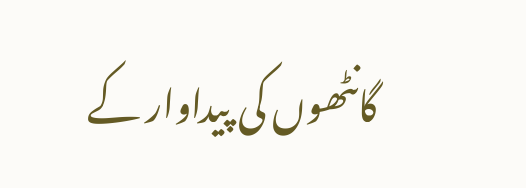گانٹھوں کی پیداوار کے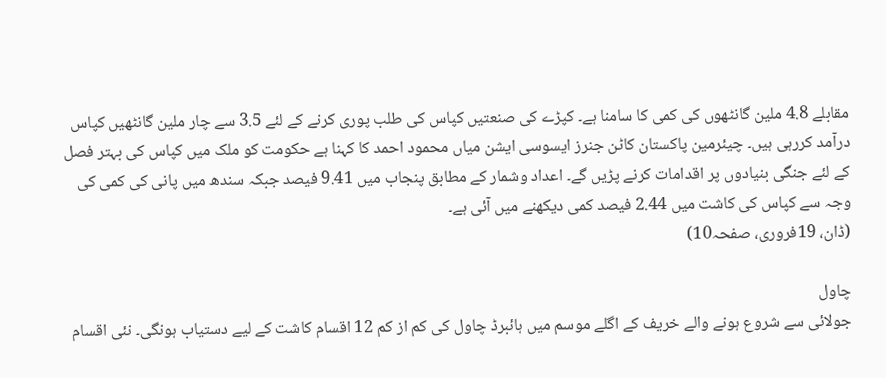مقابلے 4.8 ملین گانٹھوں کی کمی کا سامنا ہے۔ کپڑے کی صنعتیں کپاس کی طلب پوری کرنے کے لئے 3.5 سے چار ملین گانٹھیں کپاس درآمد کررہی ہیں۔ چیئرمین پاکستان کاٹن جنرز ایسوسی ایشن میاں محمود احمد کا کہنا ہے حکومت کو ملک میں کپاس کی بہتر فصل کے لئے جنگی بنیادوں پر اقدامات کرنے پڑیں گے۔ اعداد وشمار کے مطابق پنجاب میں 9.41 فیصد جبکہ سندھ میں پانی کی کمی کی وجہ سے کپاس کی کاشت میں 2.44 فیصد کمی دیکھنے میں آئی ہے۔
(ڈان، 19فروری، صفحہ10)

چاول
جولائی سے شروع ہونے والے خریف کے اگلے موسم میں ہائبرڈ چاول کی کم از کم 12 اقسام کاشت کے لیے دستیاب ہونگی۔ نئی اقسام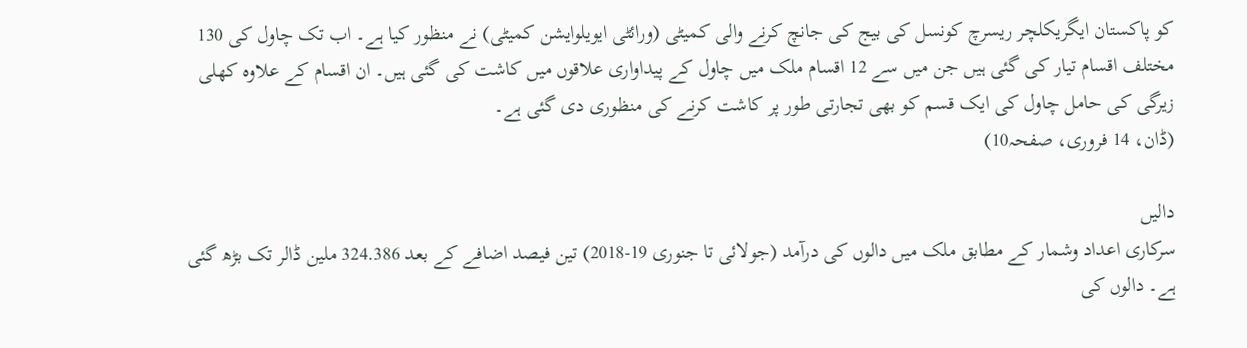کو پاکستان ایگریکلچر ریسرچ کونسل کی بیج کی جانچ کرنے والی کمیٹی (ورائٹی ایویلوایشن کمیٹی) نے منظور کیا ہے۔ اب تک چاول کی 130 مختلف اقسام تیار کی گئی ہیں جن میں سے 12 اقسام ملک میں چاول کے پیداواری علاقوں میں کاشت کی گئی ہیں۔ ان اقسام کے علاوہ کھلی زیرگی کی حامل چاول کی ایک قسم کو بھی تجارتی طور پر کاشت کرنے کی منظوری دی گئی ہے۔
(ڈان، 14 فروری، صفحہ10)

دالیں
سرکاری اعداد وشمار کے مطابق ملک میں دالوں کی درآمد (جولائی تا جنوری 19-2018) تین فیصد اضافے کے بعد 324.386 ملین ڈالر تک بڑھ گئی ہے۔ دالوں کی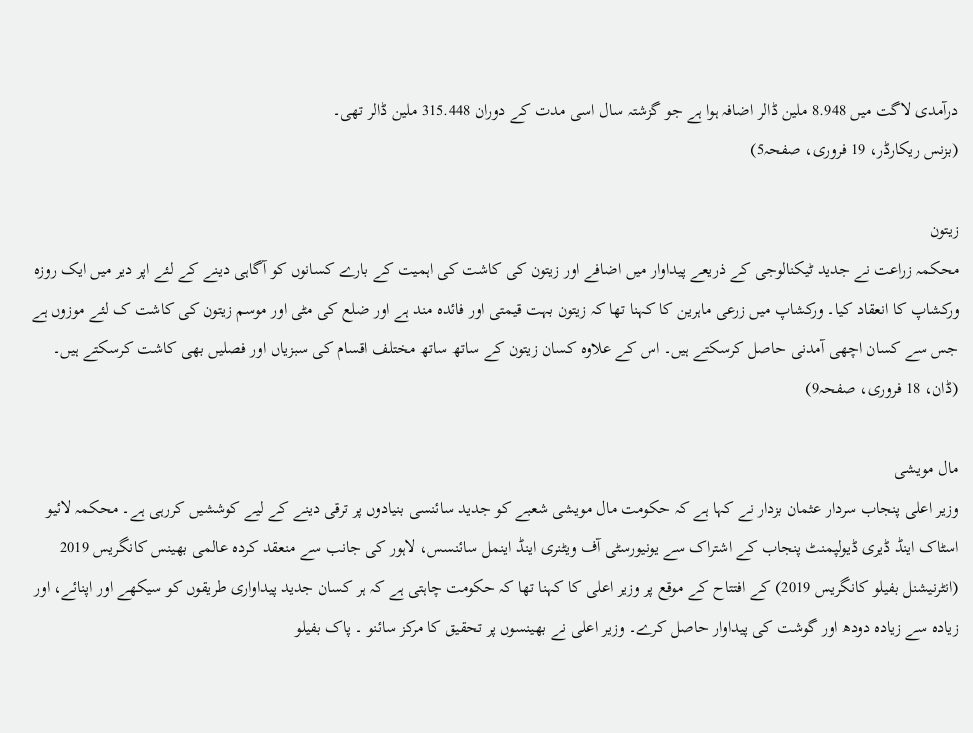درآمدی لاگت میں 8.948 ملین ڈالر اضافہ ہوا ہے جو گزشتہ سال اسی مدت کے دوران 315.448 ملین ڈالر تھی۔
(بزنس ریکارڈر، 19 فروری، صفحہ5)

زیتون
محکمہ زراعت نے جدید ٹیکنالوجی کے ذریعے پیداوار میں اضافے اور زیتون کی کاشت کی اہمیت کے بارے کسانوں کو آگاہی دینے کے لئے اپر دیر میں ایک روزہ ورکشاپ کا انعقاد کیا۔ ورکشاپ میں زرعی ماہرین کا کہنا تھا کہ زیتون بہت قیمتی اور فائدہ مند ہے اور ضلع کی مٹی اور موسم زیتون کی کاشت ک لئے موزوں ہے جس سے کسان اچھی آمدنی حاصل کرسکتے ہیں۔ اس کے علاوہ کسان زیتون کے ساتھ ساتھ مختلف اقسام کی سبزیاں اور فصلیں بھی کاشت کرسکتے ہیں۔
(ڈان، 18 فروری، صفحہ9)

مال مویشی
وزیر اعلی پنجاب سردار عثمان بزدار نے کہا ہے کہ حکومت مال مویشی شعبے کو جدید سائنسی بنیادوں پر ترقی دینے کے لیے کوششیں کررہی ہے۔ محکمہ لائیو اسٹاک اینڈ ڈیری ڈیولپمنٹ پنجاب کے اشتراک سے یونیورسٹی آف ویٹنری اینڈ اینمل سائنسس، لاہور کی جانب سے منعقد کردہ عالمی بھینس کانگریس 2019 (انٹرنیشنل بفیلو کانگریس 2019) کے افتتاح کے موقع پر وزیر اعلی کا کہنا تھا کہ حکومت چاہتی ہے کہ ہر کسان جدید پیداواری طریقوں کو سیکھے اور اپنائے، اور زیادہ سے زیادہ دودھ اور گوشت کی پیداوار حاصل کرے۔ وزیر اعلی نے بھینسوں پر تحقیق کا مرکز سائنو ۔ پاک بفیلو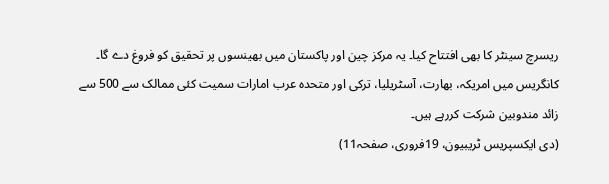ریسرچ سینٹر کا بھی افتتاح کیا۔ یہ مرکز چین اور پاکستان میں بھینسوں پر تحقیق کو فروغ دے گا۔ کانگریس میں امریکہ، بھارت، آسٹریلیا، ترکی اور متحدہ عرب امارات سمیت کئی ممالک سے 500 سے زائد مندوبین شرکت کررہے ہیں۔
(دی ایکسپریس ٹریبیون، 19فروری، صفحہ11)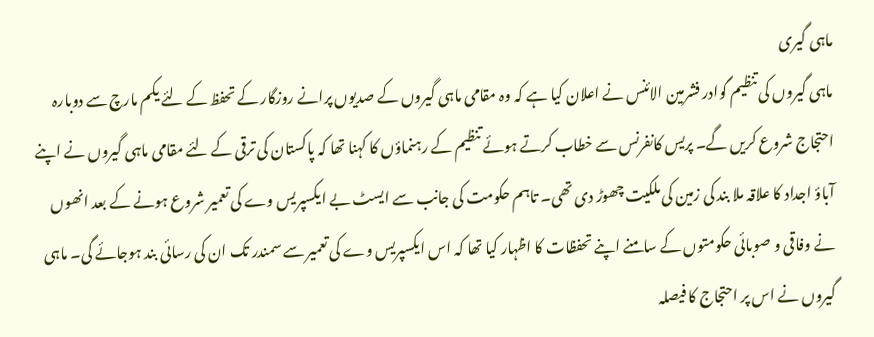ماہی گیری
ماہی گیروں کی تنظیم گوادر فشرمین الائنس نے اعلان کیا ہے کہ وہ مقامی ماہی گیروں کے صدیوں پرانے روزگار کے تحفظ کے لئے یکم مارچ سے دوبارہ احتجاج شروع کریں گے۔ پریس کانفرنس سے خطاب کرتے ہوئے تنظیم کے رہنماؤں کا کہنا تھا کہ پاکستان کی ترقی کے لئے مقامی ماہی گیروں نے اپنے آباؤ اجداد کا علاقہ ملا بند کی زمین کی ملکیت چھوڑ دی تھی۔ تاہم حکومت کی جانب سے ایسٹ بے ایکسپریس وے کی تعمیر شروع ہونے کے بعد انھوں نے وفاقی و صوبائی حکومتوں کے سامنے اپنے تحفظات کا اظہار کیا تھا کہ اس ایکسپریس وے کی تعمیر سے سمندر تک ان کی رسائی بند ہوجائے گی۔ ماہی گیروں نے اس پر احتجاج کا فیصلہ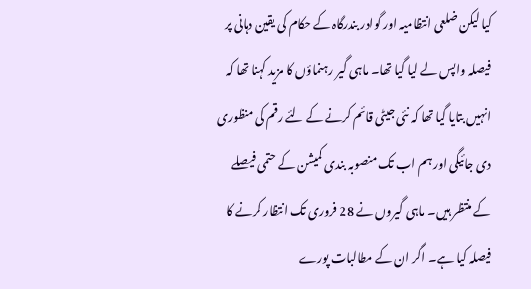کیا لیکن ضلعی انتظامیہ اور گوادر بندرگاہ کے حکام کی یقین دہانی پر فیصلہ واپس لے لیا گیا تھا۔ ماہی گیر رہنماؤں کا مزید کہنا تھا کہ انہیں بتایا گیا تھا کہ نئی جیٹی قائم کرنے کے لئے رقم کی منظوری دی جائیگی اور ہم اب تک منصوبہ بندی کمیشن کے حتمی فیصلے کے منتظر ہیں۔ ماہی گیروں نے 28 فروری تک انتظار کرنے کا فیصلہ کیا ہے۔ اگر ان کے مطالبات پورے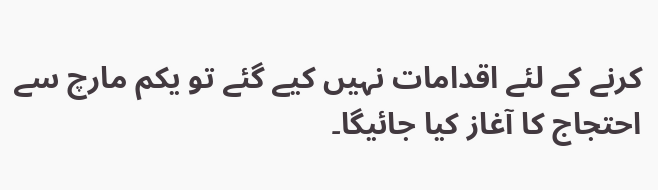کرنے کے لئے اقدامات نہیں کیے گئے تو یکم مارچ سے احتجاج کا آغاز کیا جائیگا۔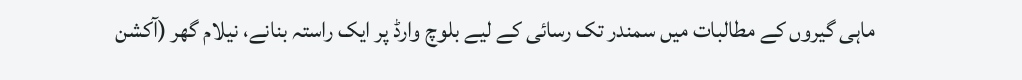ماہی گیروں کے مطالبات میں سمندر تک رسائی کے لیے بلوچ وارڈ پر ایک راستہ بنانے، نیلام گھر (آکشن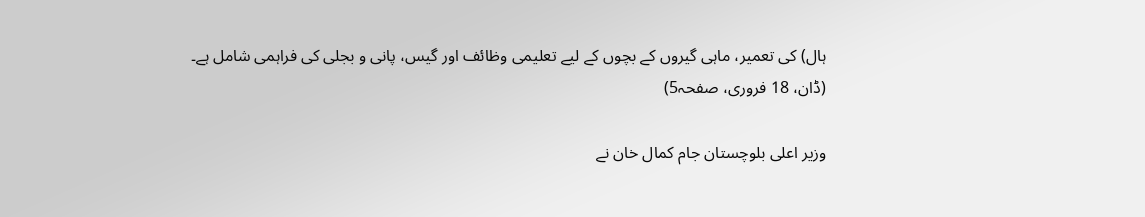ہال) کی تعمیر، ماہی گیروں کے بچوں کے لیے تعلیمی وظائف اور گیس، پانی و بجلی کی فراہمی شامل ہے۔
(ڈان، 18 فروری، صفحہ5)

وزیر اعلی بلوچستان جام کمال خان نے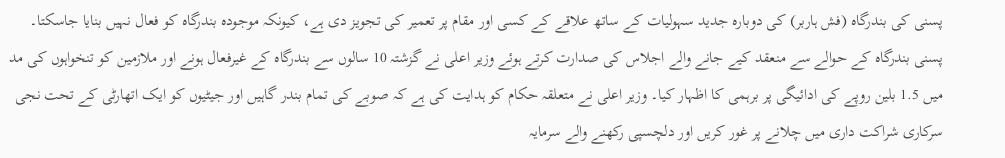پسنی کی بندرگاہ (فش ہاربر) کی دوبارہ جدید سہولیات کے ساتھ علاقے کے کسی اور مقام پر تعمیر کی تجویز دی ہے، کیونکہ موجودہ بندرگاہ کو فعال نہیں بنایا جاسکتا۔ پسنی بندرگاہ کے حوالے سے منعقد کیے جانے والے اجلاس کی صدارت کرتے ہوئے وزیر اعلی نے گزشتہ 10 سالوں سے بندرگاہ کے غیرفعال ہونے اور ملازمین کو تنخواہوں کی مد میں 1.5 بلین روپے کی ادائیگی پر برہمی کا اظہار کیا۔ وزیر اعلی نے متعلقہ حکام کو ہدایت کی ہے کہ صوبے کی تمام بندر گاہیں اور جیٹیوں کو ایک اتھارٹی کے تحت نجی سرکاری شراکت داری میں چلانے پر غور کریں اور دلچسپی رکھنے والے سرمایہ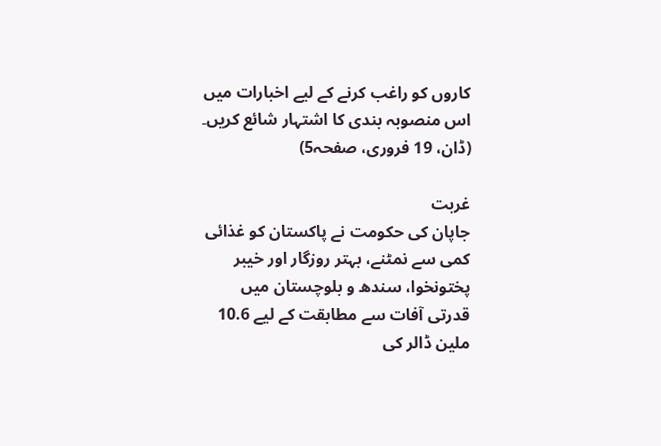کاروں کو راغب کرنے کے لیے اخبارات میں اس منصوبہ بندی کا اشتہار شائع کریں۔
(ڈان، 19 فروری، صفحہ5)

غربت
جاپان کی حکومت نے پاکستان کو غذائی کمی سے نمٹنے، بہتر روزگار اور خیبر پختونخوا، سندھ و بلوچستان میں قدرتی آفات سے مطابقت کے لیے 10.6 ملین ڈالر کی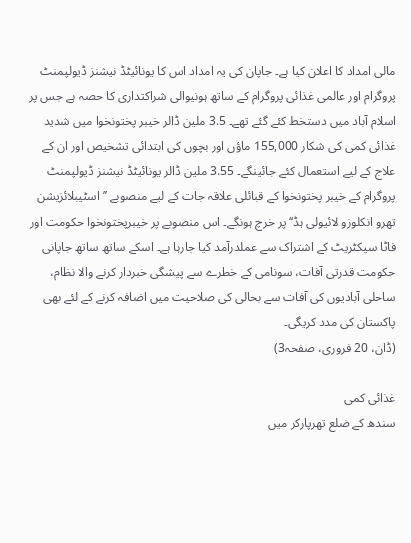مالی امداد کا اعلان کیا ہے۔ جاپان کی یہ امداد اس کا یونائیٹڈ نیشنز ڈیولپمنٹ پروگرام اور عالمی غذائی پروگرام کے ساتھ ہونیوالی شراکتداری کا حصہ ہے جس پر اسلام آباد میں دستخط کئے گئے تھے۔ 3.5 ملین ڈالر خیبر پختونخوا میں شدید غذائی کمی کی شکار 155,000 ماؤں اور بچوں کی ابتدائی تشخیص اور ان کے علاج کے لیے استعمال کئے جائینگے۔ 3.55 ملین ڈالر یونائیٹڈ نیشنز ڈیولپمنٹ پروگرام کے خیبر پختونخوا کے قبائلی علاقہ جات کے لیے منصوبے ’’اسٹیبلائزیشن تھرو انکلوزو لائیولی ہڈ‘‘ پر خرچ ہونگے۔ اس منصوبے پر خیبرپختونخوا حکومت اور فاٹا سیکٹریٹ کے اشتراک سے عملدرآمد کیا جارہا ہے۔ اسکے ساتھ ساتھ جاپانی حکومت قدرتی آفات، سونامی کے خطرے سے پیشگی خبردار کرنے والا نظام، ساحلی آبادیوں کی آفات سے بحالی کی صلاحیت میں اضافہ کرنے کے لئے بھی پاکستان کی مدد کریگی۔
(ڈان، 20 فروری، صفحہ3)

غذائی کمی
سندھ کے ضلع تھرپارکر میں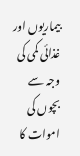بیماریوں اور غذائی کمی کی وجہ سے بچوں کی اموات کا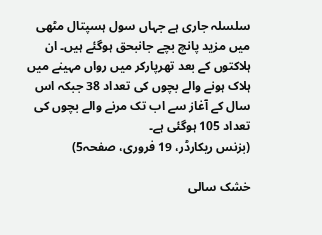سلسلہ جاری ہے جہاں سول ہسپتال مٹھی میں مزید پانچ بچے جانبحق ہوگئے ہیں۔ ان ہلاکتوں کے بعد تھرپارکر میں رواں مہینے میں ہلاک ہونے والے بچوں کی تعداد 38 جبکہ اس سال کے آغاز سے اب تک مرنے والے بچوں کی تعداد 105 ہوگئی ہے۔
(بزنس ریکارڈر، 19 فروری، صفحہ5)

خشک سالی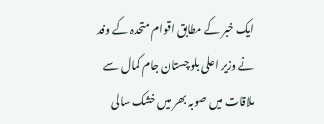ایک خبر کے مطابق اقوام متحدہ کے وفد نے وزیر اعلی بلوچستان جام کمال سے ملاقات میں صوبہ بھر میں خشک سالی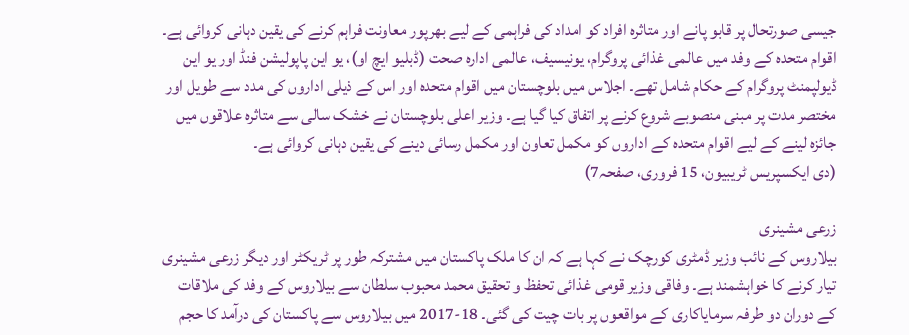جیسی صورتحال پر قابو پانے اور متاثرہ افراد کو امداد کی فراہمی کے لیے بھرپور معاونت فراہم کرنے کی یقین دہانی کروائی ہے۔ اقوام متحدہ کے وفد میں عالمی غذائی پروگرام، یونیسیف، عالمی ادارہ صحت (ڈبلیو ایچ او)، یو این پاپولیشن فنڈ اور یو این ڈیولپمنٹ پروگرام کے حکام شامل تھے۔ اجلاس میں بلوچستان میں اقوام متحدہ اور اس کے ذیلی اداروں کی مدد سے طویل اور مختصر مدت پر مبنی منصوبے شروع کرنے پر اتفاق کیا گیا ہے۔ وزیر اعلی بلوچستان نے خشک سالی سے متاثرہ علاقوں میں جائزہ لینے کے لیے اقوام متحدہ کے اداروں کو مکمل تعاون اور مکمل رسائی دینے کی یقین دہانی کروائی ہے۔
(دی ایکسپریس ٹریبیون، 15 فروری، صفحہ7)

زرعی مشینری
بیلاروس کے نائب وزیر ڈمٹری کورچک نے کہا ہے کہ ان کا ملک پاکستان میں مشترکہ طور پر ٹریکٹر اور دیگر زرعی مشینری تیار کرنے کا خواہشمند ہے۔ وفاقی وزیر قومی غذائی تحفظ و تحقیق محمد محبوب سلطان سے بیلاروس کے وفد کی ملاقات کے دوران دو طرفہ سرمایاکاری کے مواقعوں پر بات چیت کی گئی۔ 18-2017 میں بیلاروس سے پاکستان کی درآمد کا حجم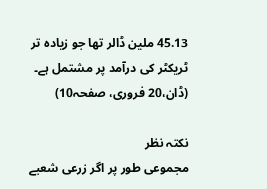45.13 ملین ڈالر تھا جو زیادہ تر ٹریکٹر کی درآمد پر مشتمل ہے۔
(ڈان،20 فروری، صفحہ10)

نکتہ نظر
مجموعی طور پر اگر زرعی شعبے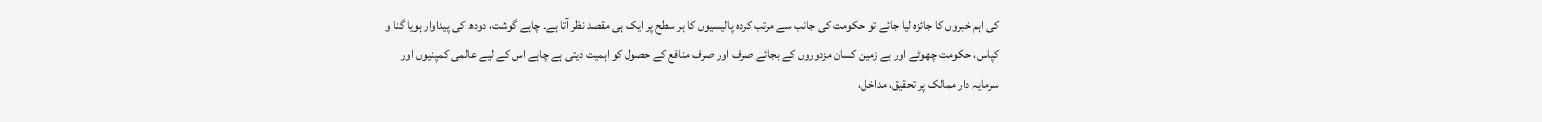کی اہم خبروں کا جائزہ لیا جائے تو حکومت کی جانب سے مرتب کردہ پالیسیوں کا ہر سطح پر ایک ہی مقصد نظر آتا ہے۔ چاہے گوشت، دودھ کی پیداوار ہویا گنا و کپاس، حکومت چھوٹے اور بے زمین کسان مزدوروں کے بجائے صرف اور صرف منافع کے حصول کو اہمیت دیتی ہے چاہے اس کے لیے عالمی کمپنیوں اور سرمایہ دار ممالک پر تحقیق، مداخل،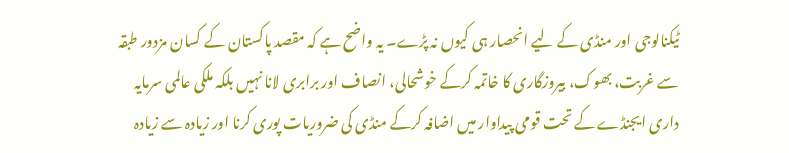ٹیکنالوجی اور منڈی کے لیے انحصار ہی کیوں نہ پڑے۔ یہ واضح ہے کہ مقصد پاکستان کے کسان مزدور طبقہ سے غربت، بھوک، بیروزگاری کا خاتمہ کرکے خوشحالی، انصاف اور برابری لانا نہیں بلکہ ملکی عالمی سرمایہ داری ایجنڈے کے تحت قومی پیداوار میں اضافہ کرکے منڈی کی ضروریات پوری کرنا اور زیادہ سے زیادہ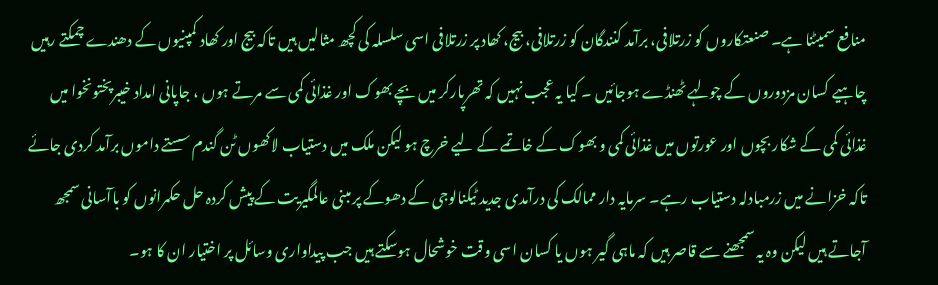منافع سمیٹنا ہے۔ صنعتکاروں کو زرتلافی، برآمد کنندگان کو زرتلافی، بیج، کھاد پر زرتلافی اسی سلسلہ کی کچھ مثالیں ہیں تاکہ بیج اور کھاد کمپنیوں کے دھندے چمکتے رہیں چاہیے کسان مزدوروں کے چولہے ٹھنڈے ہوجائیں ۔ کیا یہ عجب نہیں کہ تھرپارکر میں بچے بھوک اور غذائی کمی سے مرتے ہوں ، جاپانی امداد خیبرپختونخوا میں غذائی کمی کے شکار بچوں اور عورتوں میں غذائی کمی و بھوک کے خاتمے کے لیے خرچ ہو لیکن ملک میں دستیاب لاکھوں ٹن گندم سستے داموں برآمد کردی جائے تاکہ خزانے میں زرمبادلہ دستیاب رہے۔ سرمایہ دار ممالک کی درآمدی جدید ٹیکنالوجی کے دھوکے پر مبنی عالمگیریت کے پیش کردہ حل حکمرانوں کو باآسانی سمجھ آجاتے ہیں لیکن وہ یہ سمجھنے سے قاصر ہیں کہ ماہی گیر ہوں یا کسان اسی وقت خوشحال ہوسکتے ہیں جب پیداواری وسائل پر اختیار ان کا ہو۔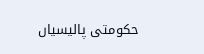حکومتی پالیسیاں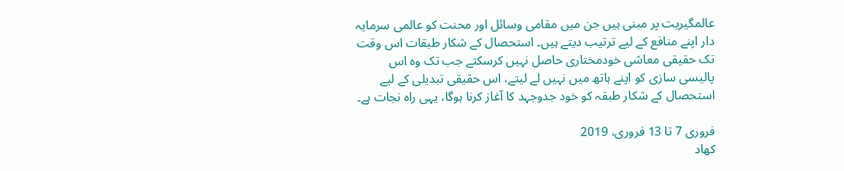عالمگیریت پر مبنی ہیں جن میں مقامی وسائل اور محنت کو عالمی سرمایہ دار اپنے منافع کے لیے ترتیب دیتے ہیں۔ استحصال کے شکار طبقات اس وقت تک حقیقی معاشی خودمختاری حاصل نہیں کرسکتے جب تک وہ اس پالیسی سازی کو اپنے ہاتھ میں نہیں لے لیتے، اس حقیقی تبدیلی کے لیے استحصال کے شکار طبقہ کو خود جدوجہد کا آغاز کرنا ہوگا، یہی راہ نجات ہے۔

فروری 7 تا 13 فروری، 2019
کھاد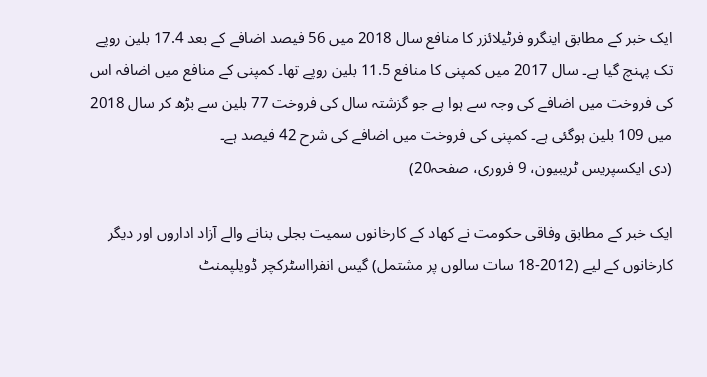ایک خبر کے مطابق اینگرو فرٹیلائزر کا منافع سال 2018 میں 56 فیصد اضافے کے بعد 17.4 بلین روپے تک پہنچ گیا ہے۔ سال 2017 میں کمپنی کا منافع 11.5 بلین روپے تھا۔ کمپنی کے منافع میں اضافہ اس کی فروخت میں اضافے کی وجہ سے ہوا ہے جو گزشتہ سال کی فروخت 77 بلین سے بڑھ کر سال 2018 میں 109 بلین ہوگئی ہے۔ کمپنی کی فروخت میں اضافے کی شرح 42 فیصد ہے۔
(دی ایکسپریس ٹریبیون، 9 فروری، صفحہ20)

ایک خبر کے مطابق وفاقی حکومت نے کھاد کے کارخانوں سمیت بجلی بنانے والے آزاد اداروں اور دیگر کارخانوں کے لیے (2012-18 سات سالوں پر مشتمل) گیس انفرااسٹرکچر ڈویلپمنٹ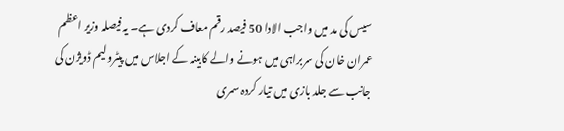سیس کی مد میں واجب الادا 50 فیصد رقم معاف کردی ہے۔ یہ فیصلہ وزیر اعظم عمران خان کی سربراہی میں ہونے والے کابینہ کے اجلاس میں پیٹرولیم ڈویژن کی جانب سے جلد بازی میں تیار کردہ سمری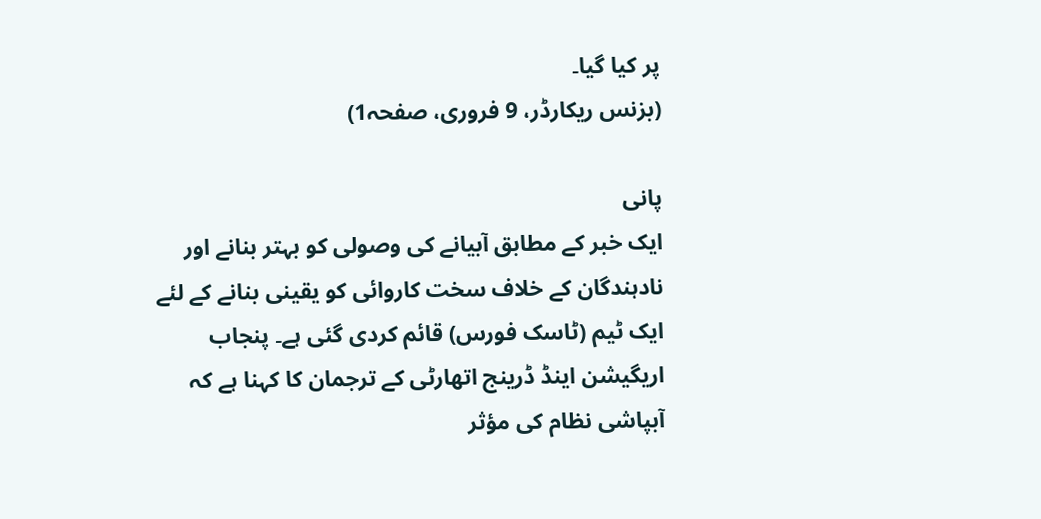پر کیا گیا۔
(بزنس ریکارڈر، 9 فروری، صفحہ1)

پانی
ایک خبر کے مطابق آبیانے کی وصولی کو بہتر بنانے اور نادہندگان کے خلاف سخت کاروائی کو یقینی بنانے کے لئے ایک ٹیم (ٹاسک فورس) قائم کردی گئی ہے۔ پنجاب اریگیشن اینڈ ڈرینج اتھارٹی کے ترجمان کا کہنا ہے کہ آبپاشی نظام کی مؤثر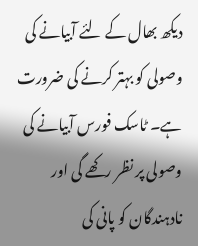دیکھ بھال کے لئے آبیانے کی وصولی کو بہتر کرنے کی ضرورت ہے۔ ٹاسک فورس آبیانے کی وصولی پر نظر رکھے گی اور نادہندگان کو پانی کی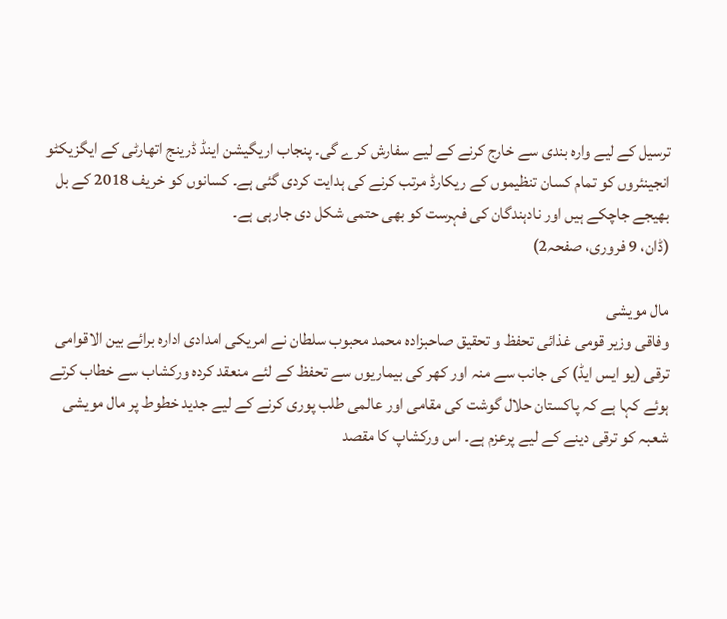ترسیل کے لیے وارہ بندی سے خارج کرنے کے لیے سفارش کرے گی۔ پنجاب اریگیشن اینڈ ڈرینج اتھارٹی کے ایگزیکٹو انجینئروں کو تمام کسان تنظیموں کے ریکارڈ مرتب کرنے کی ہدایت کردی گئی ہے۔ کسانوں کو خریف 2018 کے بل بھیجے جاچکے ہیں اور نادہندگان کی فہرست کو بھی حتمی شکل دی جارہی ہے۔
(ڈان، 9 فروری، صفحہ2)

مال مویشی
وفاقی وزیر قومی غذائی تحفظ و تحقیق صاحبزادہ محمد محبوب سلطان نے امریکی امدادی ادارہ برائے بین الاقوامی ترقی (یو ایس ایڈ) کی جانب سے منہ اور کھر کی بیماریوں سے تحفظ کے لئے منعقد کردہ ورکشاب سے خطاب کرتے ہوئے کہا ہے کہ پاکستان حلال گوشت کی مقامی اور عالمی طلب پوری کرنے کے لیے جدید خطوط پر مال مویشی شعبہ کو ترقی دینے کے لیے پرعزم ہے۔ اس ورکشاپ کا مقصد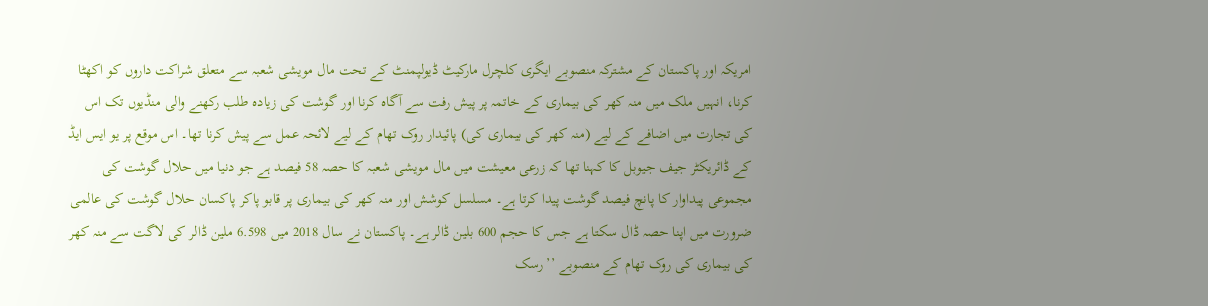امریکہ اور پاکستان کے مشترکہ منصوبے ایگری کلچرل مارکیٹ ڈیولپمنٹ کے تحت مال مویشی شعبہ سے متعلق شراکت داروں کو اکھٹا کرنا، انہیں ملک میں منہ کھر کی بیماری کے خاتمہ پر پیش رفت سے آگاہ کرنا اور گوشت کی زیادہ طلب رکھنے والی منڈیوں تک اس کی تجارت میں اضافے کے لیے (منہ کھر کی بیماری کی) پائیدار روک تھام کے لیے لائحہ عمل سے پیش کرنا تھا۔ اس موقع پر یو ایس ایڈ کے ڈائریکٹر جیف جیوبل کا کہنا تھا کہ زرعی معیشت میں مال مویشی شعبہ کا حصہ 58 فیصد ہے جو دنیا میں حلال گوشت کی مجموعی پیداوار کا پانچ فیصد گوشت پیدا کرتا ہے۔ مسلسل کوشش اور منہ کھر کی بیماری پر قابو پاکر پاکسان حلال گوشت کی عالمی ضرورت میں اپنا حصہ ڈال سکتا ہے جس کا حجم 600 بلین ڈالر ہے۔ پاکستان نے سال 2018 میں 6.598 ملین ڈالر کی لاگت سے منہ کھر کی بیماری کی روک تھام کے منصوبے ’’رسک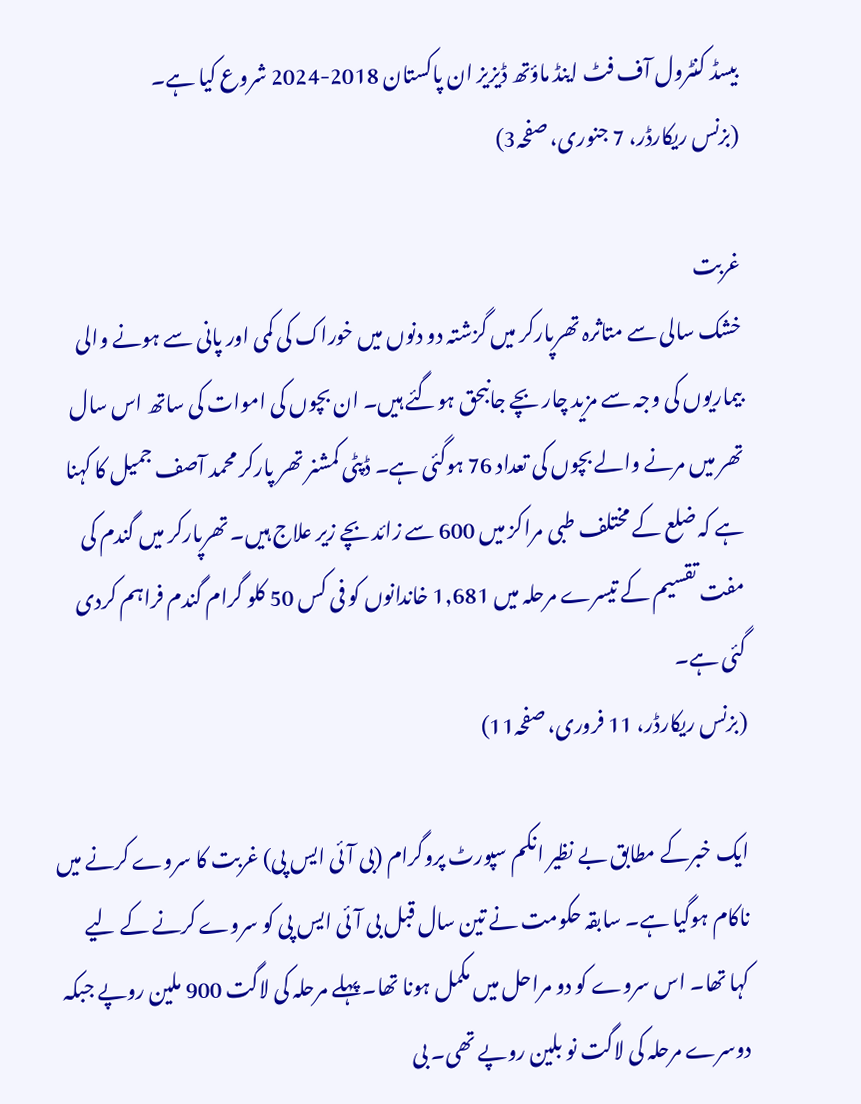بیسڈ کنٹرول آف فٹ اینڈ ماؤتھ ڈیزیز ان پاکستان 2018-2024 شروع کیا ہے۔
(بزنس ریکارڈر، 7 جنوری، صفحہ3)

غربت
خشک سالی سے متاثرہ تھرپارکر میں گزشتہ دو دنوں میں خوراک کی کمی اور پانی سے ہونے والی بیماریوں کی وجہ سے مزید چار بچے جانبحق ہوگئے ہیں۔ ان بچوں کی اموات کی ساتھ اس سال تھر میں مرنے والے بچوں کی تعداد 76 ہوگئی ہے۔ ڈپٹی کمشنر تھر پارکر محمد آصف جمیل کا کہنا ہے کہ ضلع کے مختلف طبی مراکز میں 600 سے زائد بچے زیر علاج ہیں۔ تھرپارکر میں گندم کی مفت تقسیم کے تیسرے مرحلہ میں 1,681 خاندانوں کو فی کس 50 کلو گرام گندم فراہم کردی گئی ہے۔
(بزنس ریکارڈر، 11 فروری، صفحہ11)

ایک خبرکے مطابق بے نظیر انکم سپورٹ پروگرام (بی آئی ایس پی) غربت کا سروے کرنے میں ناکام ہوگیا ہے۔ سابقہ حکومت نے تین سال قبل بی آئی ایس پی کو سروے کرنے کے لیے کہا تھا۔ اس سروے کو دو مراحل میں مکمل ہونا تھا۔ پہلے مرحلہ کی لاگت 900 ملین روپے جبکہ دوسرے مرحلہ کی لاگت نو بلین روپے تھی۔ بی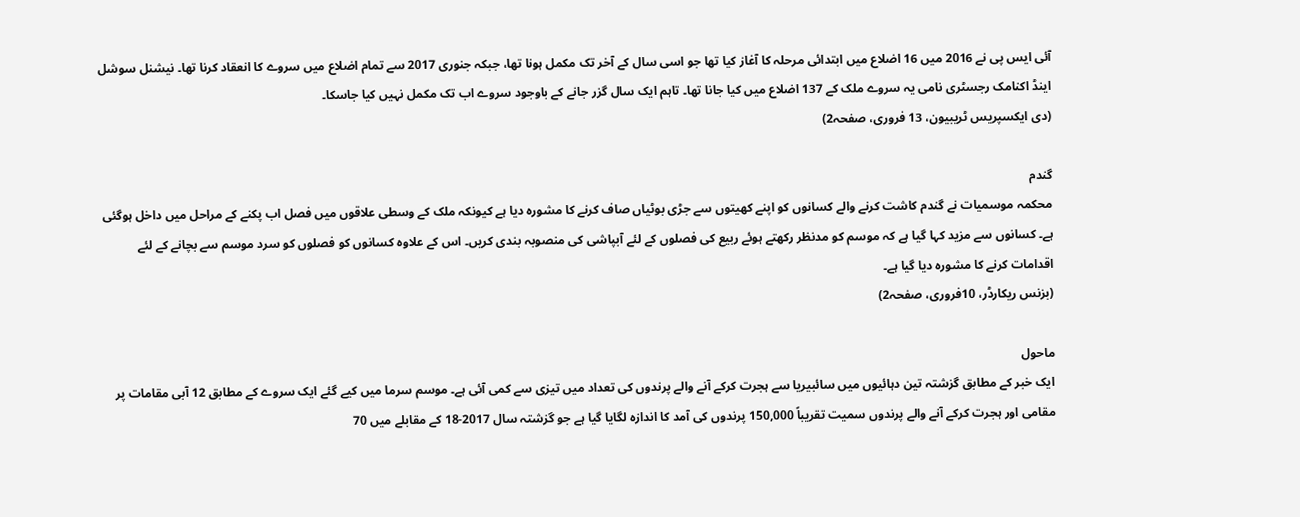آئی ایس پی نے 2016 میں 16 اضلاع میں ابتدائی مرحلہ کا آغاز کیا تھا جو اسی سال کے آخر تک مکمل ہونا تھا، جبکہ جنوری 2017 سے تمام اضلاع میں سروے کا انعقاد کرنا تھا۔ نیشنل سوشل اینڈ اکنامک رجسٹری نامی یہ سروے ملک کے 137 اضلاع میں کیا جانا تھا۔ تاہم ایک سال گزر جانے کے باوجود سروے اب تک مکمل نہیں کیا جاسکا۔
(دی ایکسپریس ٹریبیون، 13 فروری، صفحہ2)

گندم
محکمہ موسمیات نے گندم کاشت کرنے والے کسانوں کو اپنے کھیتوں سے جڑی بوٹیاں صاف کرنے کا مشورہ دیا ہے کیونکہ ملک کے وسطی علاقوں میں فصل اب پکنے کے مراحل میں داخل ہوگئی ہے۔ کسانوں سے مزید کہا گیا ہے کہ موسم کو مدنظر رکھتے ہوئے ربیع کی فصلوں کے لئے آبپاشی کی منصوبہ بندی کریں۔ اس کے علاوہ کسانوں کو فصلوں کو سرد موسم سے بچانے کے لئے اقدامات کرنے کا مشورہ دیا گیا ہے۔
(بزنس ریکارڈر، 10فروری، صفحہ2)

ماحول
ایک خبر کے مطابق گزشتہ تین دہائیوں میں سائبیریا سے ہجرت کرکے آنے والے پرندوں کی تعداد میں تیزی سے کمی آئی ہے۔ موسم سرما میں کیے گئے ایک سروے کے مطابق 12 آبی مقامات پر مقامی اور ہجرت کرکے آنے والے پرندوں سمیت تقریباً 150,000 پرندوں کی آمد کا اندازہ لگایا گیا ہے جو گزشتہ سال 2017-18 کے مقابلے میں 70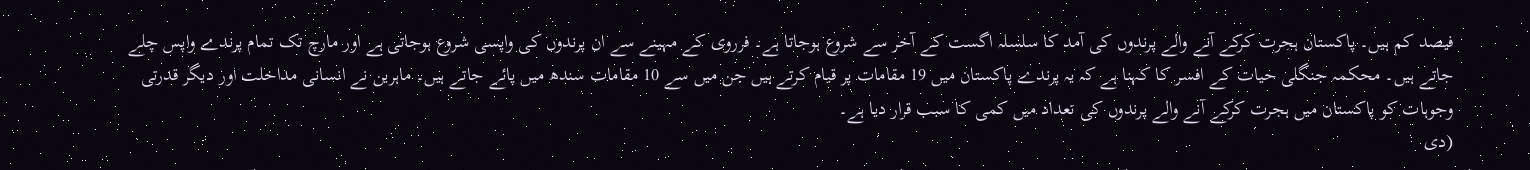فیصد کم ہیں۔ پاکستان ہجرت کرکے آنے والے پرندوں کی آمد کا سلسلہ اگست کے آخر سے شروع ہوجاتا ہے۔ فرروی کے مہینے سے ان پرندوں کی واپسی شروع ہوجاتی ہے اور مارچ تک تمام پرندے واپس چلے جاتے ہیں۔ محکمہ جنگلی حیات کے افسر کا کہنا ہے کہ یہ پرندے پاکستان میں 19 مقامات پر قیام کرتے ہیں جن میں سے 10 مقامات سندھ میں پائے جاتے ہیں۔ ماہرین نے انسانی مداخلت اور دیگر قدرتی وجوہات کو پاکستان میں ہجرت کرکے آنے والے پرندوں کی تعداد میں کمی کا سبب قرار دیا ہے۔
(دی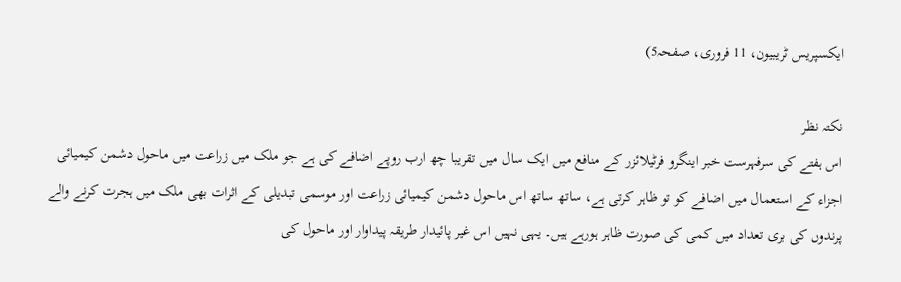ایکسپریس ٹریبیون، 11 فروری، صفحہ5)

نکتہ نظر
اس ہفتے کی سرفہرست خبر اینگرو فرٹیلائزر کے منافع میں ایک سال میں تقریبا چھ ارب روپے اضافے کی ہے جو ملک میں زراعت میں ماحول دشمن کیمیائی اجزاء کے استعمال میں اضافے کو تو ظاہر کرتی ہے، ساتھ ساتھ اس ماحول دشمن کیمیائی زراعت اور موسمی تبدیلی کے اثرات بھی ملک میں ہجرت کرنے والے پرندوں کی بری تعداد میں کمی کی صورت ظاہر ہورہے ہیں۔ یہی نہیں اس غیر پائیدار طریقہ پیداوار اور ماحول کی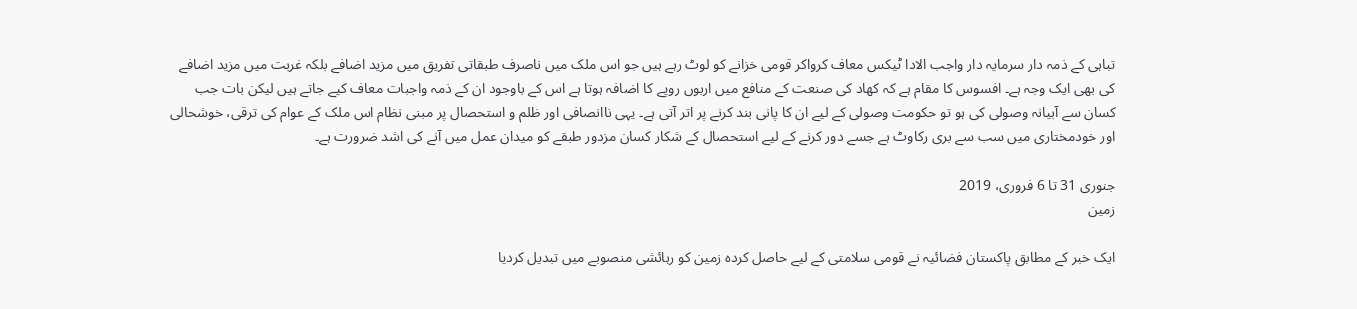تباہی کے ذمہ دار سرمایہ دار واجب الادا ٹیکس معاف کرواکر قومی خزانے کو لوٹ رہے ہیں جو اس ملک میں ناصرف طبقاتی تفریق میں مزید اضافے بلکہ غربت میں مزید اضافے کی بھی ایک وجہ ہے۔ افسوس کا مقام ہے کہ کھاد کی صنعت کے منافع میں اربوں روپے کا اضافہ ہوتا ہے اس کے باوجود ان کے ذمہ واجبات معاف کیے جاتے ہیں لیکن بات جب کسان سے آبیانہ وصولی کی ہو تو حکومت وصولی کے لیے ان کا پانی بند کرنے پر اتر آتی ہے۔ یہی ناانصافی اور ظلم و استحصال پر مبنی نظام اس ملک کے عوام کی ترقی، خوشحالی اور خودمختاری میں سب سے بری رکاوٹ ہے جسے دور کرنے کے لیے استحصال کے شکار کسان مزدور طبقے کو میدان عمل میں آنے کی اشد ضرورت ہے۔

جنوری 31 تا 6 فروری، 2019
زمین

ایک خبر کے مطابق پاکستان فضائیہ نے قومی سلامتی کے لیے حاصل کردہ زمین کو رہائشی منصوبے میں تبدیل کردیا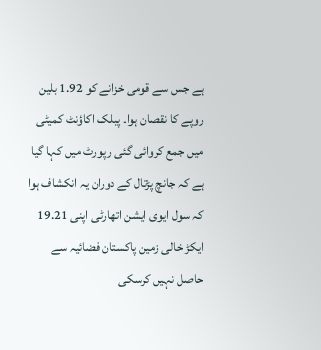ہے جس سے قومی خزانے کو 1.92 بلین روپے کا نقصان ہوا۔ پبلک اکاؤنٹ کمیٹی میں جمع کروائی گئی رپورٹ میں کہا گیا ہے کہ جانچ پڑتال کے دوران یہ انکشاف ہوا کہ سول ایوی ایشن اتھارٹی اپنی 19.21 ایکڑ خالی زمین پاکستان فضائیہ سے حاصل نہیں کرسکی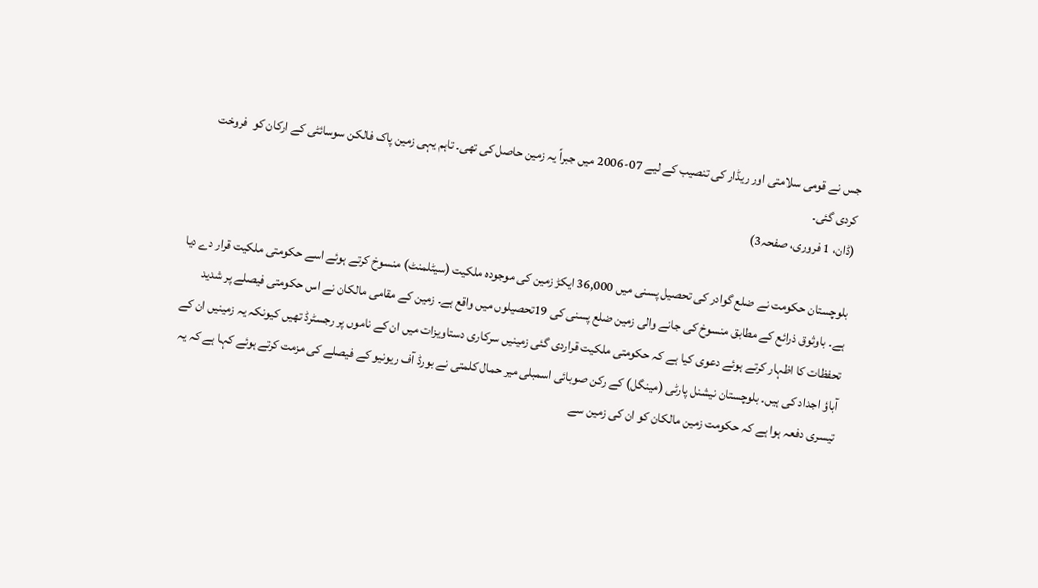جس نے قومی سلامتی اور ریڈار کی تنصیب کے لیے 07-2006 میں جبراً یہ زمین حاصل کی تھی۔ تاہم یہی زمین پاک فالکن سوسائٹی کے ارکان کو  فروخت کردی گئی۔
(ڈان، 1 فروری، صفحہ3)

بلوچستان حکومت نے ضلع گوادر کی تحصیل پسنی میں 36,000 ایکڑ زمین کی موجودہ ملکیت (سیٹلمنٹ) منسوخ کرتے ہوئے اسے حکومتی ملکیت قرار دے دیا ہے۔ باوثوق ذرائع کے مطابق منسوخ کی جانے والی زمین ضلع پسنی کی 19تحصیلوں میں واقع ہے۔ زمین کے مقامی مالکان نے اس حکومتی فیصلے پر شدید تحفظات کا اظہار کرتے ہوئے دعوی کیا ہے کہ حکومتی ملکیت قراردی گئی زمینیں سرکاری دستاویزات میں ان کے ناموں پر رجسٹرڈ تھیں کیونکہ یہ زمینیں ان کے آباؤ اجداد کی ہیں۔ بلوچستان نیشنل پارٹی (مینگل) کے رکن صوبائی اسمبلی میر حمال کلمتی نے بورڈ آف ریونیو کے فیصلے کی مزمت کرتے ہوئے کہا ہے کہ یہ تیسری دفعہ ہوا ہے کہ حکومت زمین مالکان کو ان کی زمین سے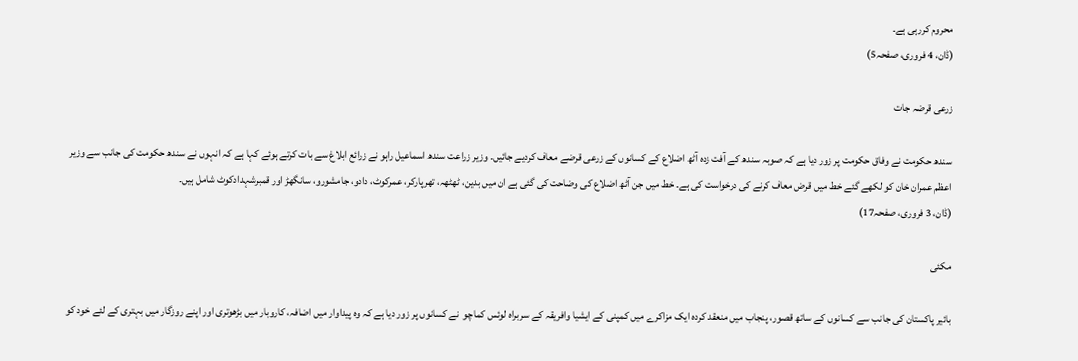محروم کررہی ہے۔
(ڈان، 4 فروری، صفحہ5)

زرعی قرضہ جات

سندھ حکومت نے وفاق حکومت پر زور دیا ہے کہ صوبہ سندھ کے آفت زدہ آٹھ اضلاع کے کسانوں کے زرعی قرضے معاف کردیے جائیں۔ وزیر زراعت سندھ اسماعیل راہو نے زرائع ابلاغ سے بات کرتے ہوئے کہا ہے کہ انہوں نے سندھ حکومت کی جانب سے وزیر اعظم عمران خان کو لکھے گئے خط میں قرض معاف کرنے کی درخواست کی ہے۔ خط میں جن آٹھ اضلاع کی وضاحت کی گئی ہے ان میں بدین، ٹھٹھہ، تھرپارکر، عمرکوٹ، دادو، جامشورو، سانگھڑ اور قمبرشہدادکوٹ شامل ہیں۔
(ڈان، 3 فروری، صفحہ17)

مکئی

بائیر پاکستان کی جانب سے کسانوں کے ساتھ قصور، پنجاب میں منعقد کردہ ایک مزاکرے میں کمپنی کے ایشیا وافریقہ کے سربراہ لوئس کماچو  نے کسانوں پر زور دیا ہے کہ وہ پیداوار میں اضافہ، کاروبار میں بڑھوتری اور اپنے روزگار میں بہتری کے لئے خود کو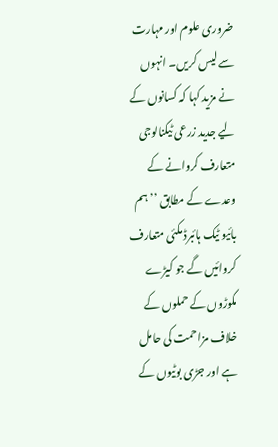ضروری علوم اور مہارت سے لیس کریں۔ انہوں نے مزید کہا کہ کسانوں کے لیے جدید زرعی ٹیکنالوجی متعارف کروانے کے وعدے کے مطابق ’’ہم بائیو ٹیک ہائبرڈ مکئی متعارف کروائیں گے جو کیڑے مکوڑوں کے حملوں کے خلاف مزاحمت کی حامل ہے اور جڑی بوٹیوں کے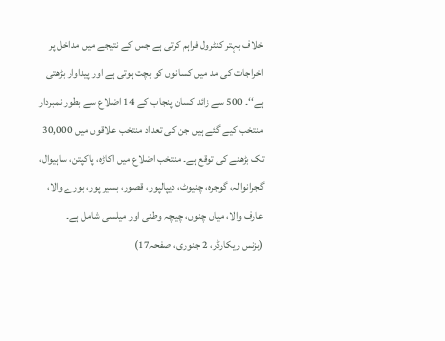خلاف بہتر کنٹرول فراہم کرتی ہے جس کے نتیجے میں مداخل پر اخراجات کی مد میں کسانوں کو بچت ہوتی ہے اور پیداوار بڑھتی ہے‘‘۔ 500 سے زائد کسان پنجاب کے 14 اضلاع سے بطور نمبردار منتخب کیے گئے ہیں جن کی تعداد منتخب علاقوں میں 30,000 تک بڑھنے کی توقع ہے۔ منتخب اضلاع میں اکاڑہ، پاکپتن، ساہیوال، گجرانوالہ، گوجرہ، چنیوٹ، دیپالپور، قصور، بسیر پور، بورے والا، عارف والا، میاں چنوں، چیچہ وطنی اور میلسی شامل ہے۔
(بزنس ریکارڈر، 2 جنوری، صفحہ17)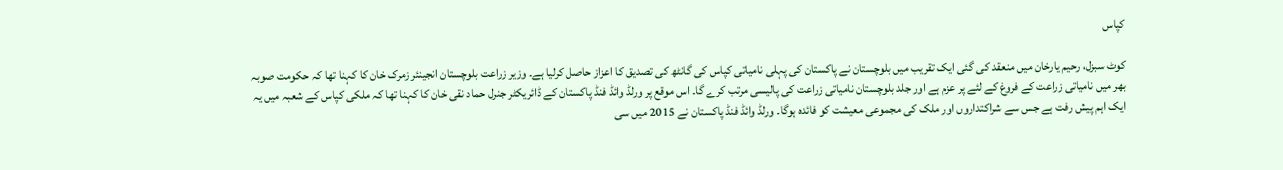کپاس

کوٹ سبزل، رحیم یارخان میں منعقد کی گئی ایک تقریب میں بلوچستان نے پاکستان کی پہلی نامیاتی کپاس کی گانٹھ کی تصدیق کا اعزاز حاصل کرلیا ہے۔ وزیر زراعت بلوچستان انجینئر زمرک خان کا کہنا تھا کہ حکومت صوبہ بھر میں نامیاتی زراعت کے فروغ کے لئے پر عزم ہے اور جلد بلوچستان نامیاتی زراعت کی پالیسی مرتب کرے گا۔ اس موقع پر ورلڈ وائڈ فنڈ پاکستان کے ڈائریکٹر جنرل حماد نقی خان کا کہنا تھا کہ ملکی کپاس کے شعبہ میں یہ ایک اہم پیش رفت ہے جس سے شراکتداروں اور ملک کی مجموعی معیشت کو فائدہ ہوگا۔ ورلڈ وائڈ فنڈ پاکستان نے 2015 میں سی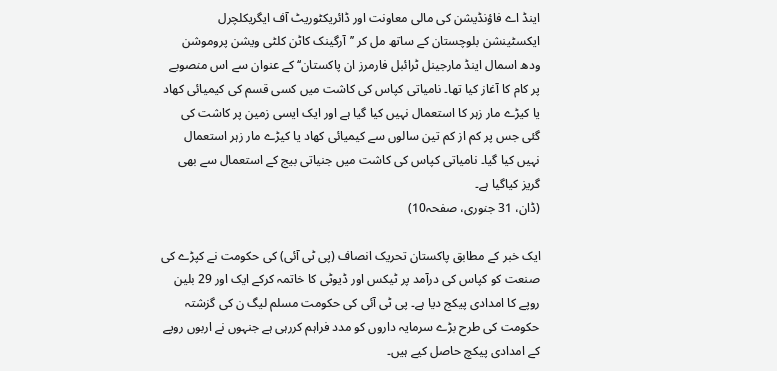اینڈ اے فاؤنڈیشن کی مالی معاونت اور ڈائریکٹوریٹ آف ایگریکلچرل ایکسٹینشن بلوچستان کے ساتھ مل کر ’’آرگینک کاٹن کلٹی ویشن پروموشن ودھ اسمال اینڈ مارجینل ٹرائبل فارمرز ان پاکستان‘‘ کے عنوان سے اس منصوبے پر کام کا آغاز کیا تھا۔ نامیاتی کپاس کی کاشت میں کسی قسم کی کیمیائی کھاد یا کیڑے مار زہر کا استعمال نہیں کیا گیا ہے اور ایک ایسی زمین پر کاشت کی گئی جس پر کم از کم تین سالوں سے کیمیائی کھاد یا کیڑے مار زہر استعمال نہیں کیا گیا۔ نامیاتی کپاس کی کاشت میں جنیاتی بیج کے استعمال سے بھی گریز کیاگیا ہے۔
(ڈان، 31 جنوری، صفحہ10)

ایک خبر کے مطابق پاکستان تحریک انصاف (پی ٹی آئی) کی حکومت نے کپڑے کی صنعت کو کپاس کی درآمد پر ٹیکس اور ڈیوٹی کا خاتمہ کرکے ایک اور 29 بلین روپے کا امدادی پیکج دیا ہے۔ پی ٹی آئی کی حکومت مسلم لیگ ن کی گزشتہ حکومت کی طرح بڑے سرمایہ داروں کو مدد فراہم کررہی ہے جنہوں نے اربوں روپے کے امدادی پیکچ حاصل کیے ہیں۔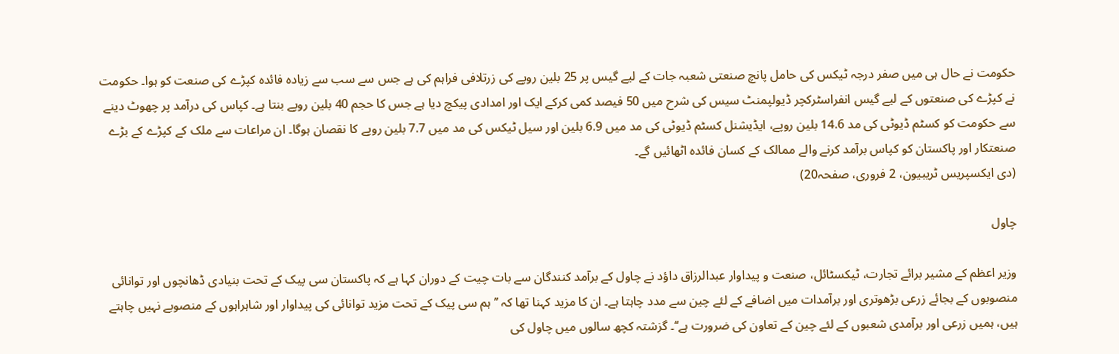حکومت نے حال ہی میں صفر درجہ ٹیکس کی حامل پانچ صنعتی شعبہ جات کے لیے گیس پر 25 بلین روپے کی زرتلافی فراہم کی ہے جس سے سب سے زیادہ فائدہ کپڑے کی صنعت کو ہوا۔ حکومت نے کپڑے کی صنعتوں کے لیے گیس انفراسٹرکچر ڈیولپمنٹ سیس کی شرح میں 50 فیصد کمی کرکے ایک اور امدادی پیکچ دیا ہے جس کا حجم 40 بلین روپے بنتا ہے۔ کپاس کی درآمد پر چھوٹ دینے سے حکومت کو کسٹم ڈیوٹی کی مد 14.6 بلین روپے، ایڈیشنل کسٹم ڈیوٹی کی مد میں 6.9 بلین اور سیل ٹیکس کی مد میں 7.7 بلین روپے کا نقصان ہوگا۔ ان مراعات سے ملک کے کپڑے کے بڑے صنعتکار اور پاکستان کو کپاس برآمد کرنے والے ممالک کے کسان فائدہ اٹھائیں گے۔
(دی ایکسپریس ٹریبیون، 2 فروری، صفحہ20)

چاول

وزیر اعظم کے مشیر برائے تجارت، ٹیکسٹائل، صنعت و پیداوار عبدالرزاق داؤد نے چاول کے برآمد کنندگان سے بات چیت کے دوران کہا ہے کہ پاکستان سی پیک کے تحت بنیادی ڈھانچوں اور توانائی منصوبوں کے بجائے زرعی بڑھوتری اور برآمدات میں اضافے کے لئے چین سے مدد چاہتا ہے۔ ان کا مزید کہنا تھا کہ ’’ہم سی پیک کے تحت مزید توانائی کی پیداوار اور شاہراہوں کے منصوبے نہیں چاہتے ہیں، ہمیں زرعی اور برآمدی شعبوں کے لئے چین کے تعاون کی ضرورت ہے‘‘۔ گزشتہ کچھ سالوں میں چاول کی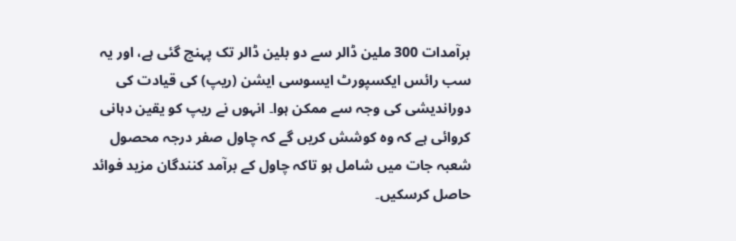برآمدات 300 ملین ڈالر سے دو بلین ڈالر تک پہنچ گئی ہے، اور یہ سب رائس ایکسپورٹ ایسوسی ایشن (ریپ) کی قیادت کی دوراندیشی کی وجہ سے ممکن ہوا۔ انہوں نے ریپ کو یقین دہانی کروائی ہے کہ وہ کوشش کریں گے کہ چاول صفر درجہ محصول شعبہ جات میں شامل ہو تاکہ چاول کے برآمد کنندگان مزید فوائد حاصل کرسکیں۔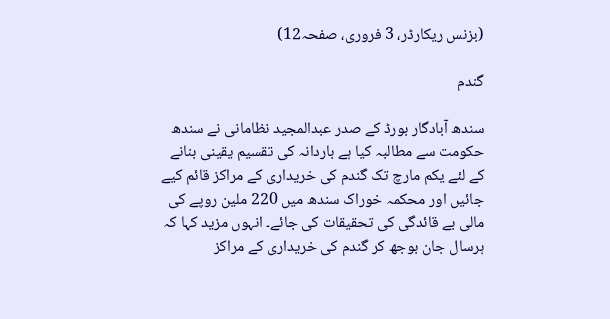(بزنس ریکارڈر، 3 فروری، صفحہ12)

گندم

سندھ آبادگار بورڈ کے صدر عبدالمجید نظامانی نے سندھ حکومت سے مطالبہ کیا ہے باردانہ کی تقسیم یقینی بنانے کے لئے یکم مارچ تک گندم کی خریداری کے مراکز قائم کیے جائیں اور محکمہ خوراک سندھ میں 220 ملین روپے کی مالی بے قائدگی کی تحقیقات کی جائے۔ انہوں مزید کہا کہ ہرسال جان بوجھ کر گندم کی خریداری کے مراکز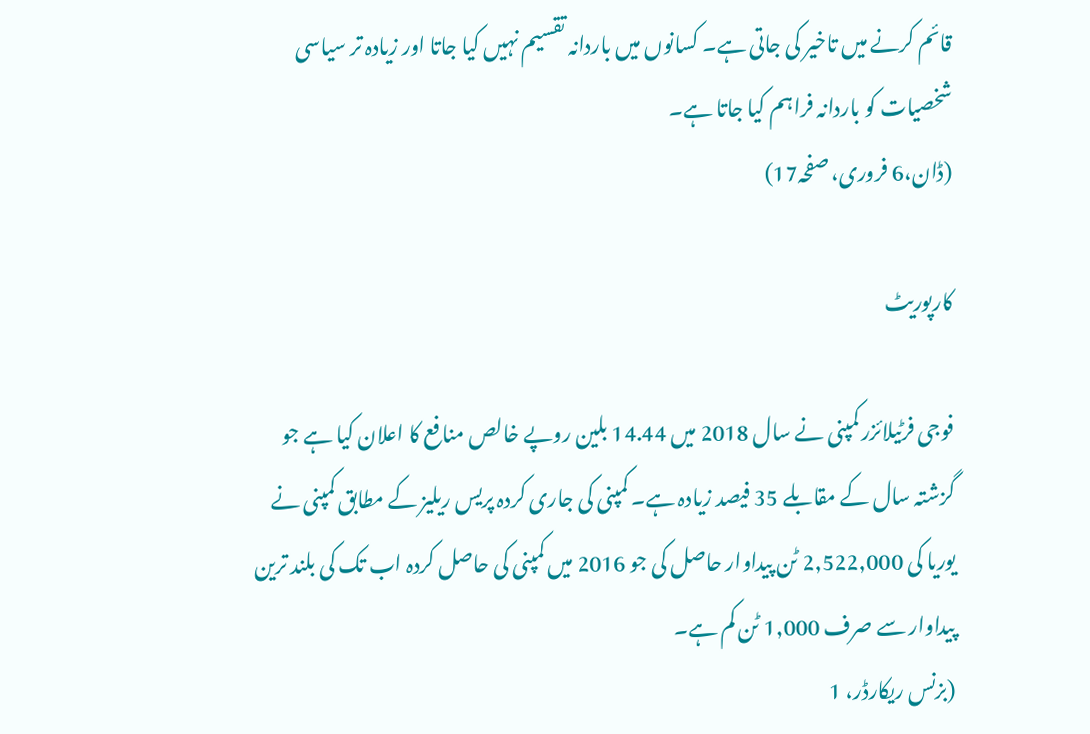قائم کرنے میں تاخیر کی جاتی ہے۔ کسانوں میں باردانہ تقسیم نہیں کیا جاتا اور زیادہ تر سیاسی شخصیات کو باردانہ فراہم کیا جاتا ہے۔
(ڈان،6 فروری، صفحہ17)

کارپوریٹ

فوجی فرٹیلائزر کمپنی نے سال 2018 میں 14.44 بلین روپے خالص منافع کا اعلان کیا ہے جو گزشتہ سال کے مقابلے 35 فیصد زیادہ ہے۔ کمپنی کی جاری کردہ پریس ریلیز کے مطابق کمپنی نے یوریا کی 2,522,000 ٹن پیداوار حاصل کی جو 2016 میں کمپنی کی حاصل کردہ اب تک کی بلند ترین پیداوار سے صرف 1,000 ٹن کم ہے۔
(بزنس ریکارڈر، 1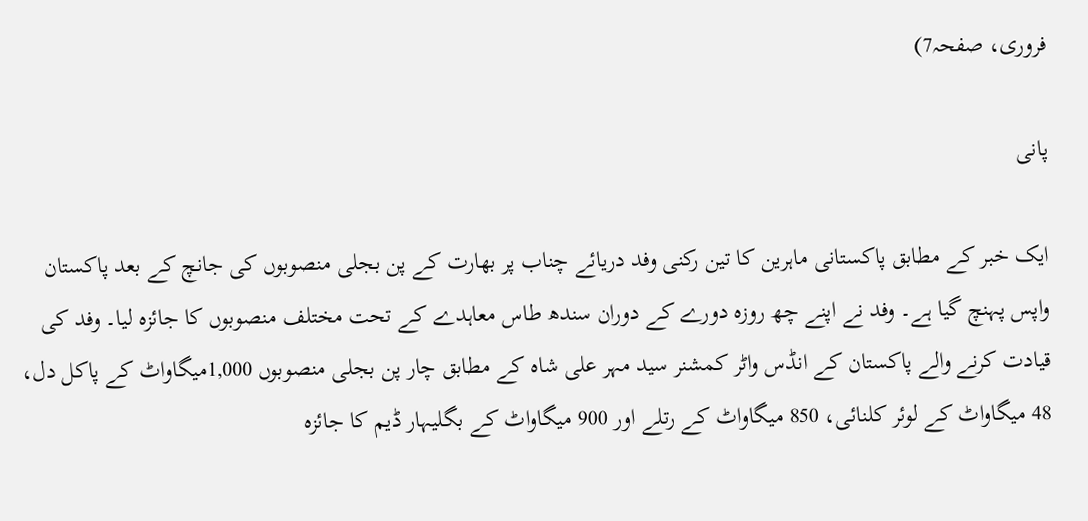فروری، صفحہ7)

پانی

ایک خبر کے مطابق پاکستانی ماہرین کا تین رکنی وفد دریائے چناب پر بھارت کے پن بجلی منصوبوں کی جانچ کے بعد پاکستان واپس پہنچ گیا ہے۔ وفد نے اپنے چھ روزہ دورے کے دوران سندھ طاس معاہدے کے تحت مختلف منصوبوں کا جائزہ لیا۔ وفد کی قیادت کرنے والے پاکستان کے انڈس واٹر کمشنر سید مہر علی شاہ کے مطابق چار پن بجلی منصوبوں 1,000میگاواٹ کے پاکل دل، 48 میگاواٹ کے لوئر کلنائی، 850 میگاواٹ کے رتلے اور 900 میگاواٹ کے بگلیہار ڈیم کا جائزہ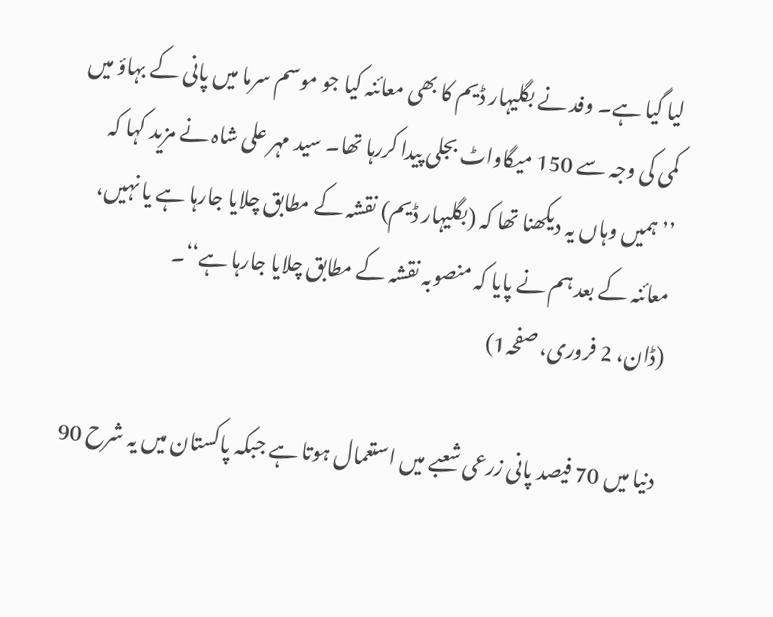لیا گیا ہے۔ وفد نے بگلیہار ڈیم کا بھی معائنہ کیا جو موسم سرما میں پانی کے بہاؤ میں کمی کی وجہ سے 150 میگاواٹ بجلی پیدا کررہا تھا۔ سید مہر علی شاہ نے مزید کہا کہ ’’ہمیں وہاں یہ دیکھنا تھا کہ (بگلیہار ڈیم) نقشہ کے مطابق چلایا جارہا ہے یا نہیں، معائنہ کے بعد ہم نے پایا کہ منصوبہ نقشہ کے مطابق چلایا جارہا ہے‘‘۔
(ڈان، 2 فروری، صفحہ1)

دنیا میں 70 فیصد پانی زرعی شعبے میں استعمال ہوتا ہے جبکہ پاکستان میں یہ شرح 90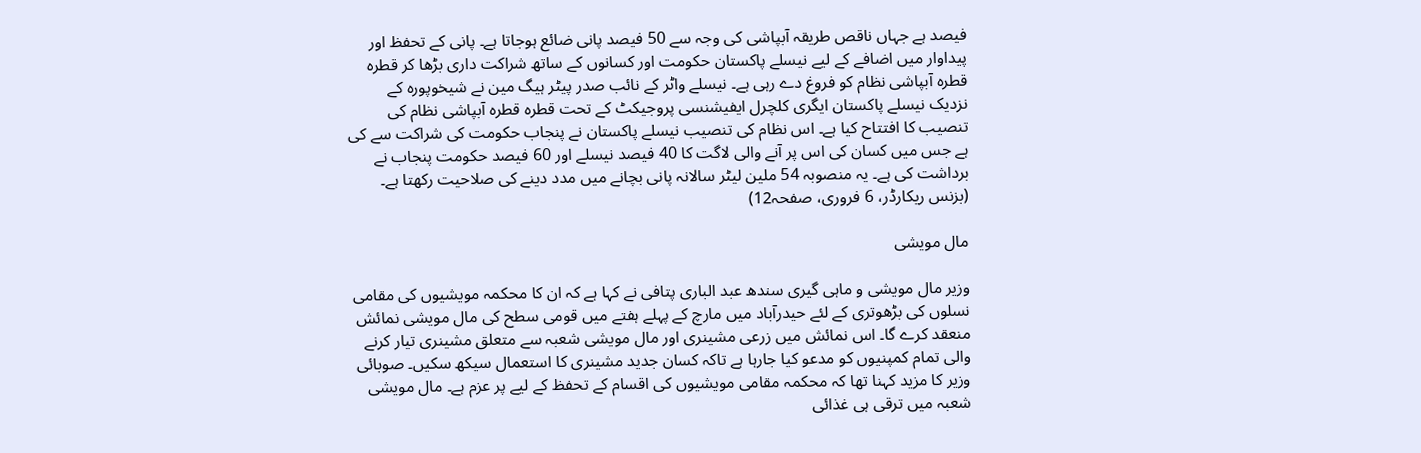فیصد ہے جہاں ناقص طریقہ آبپاشی کی وجہ سے 50 فیصد پانی ضائع ہوجاتا ہے۔ پانی کے تحفظ اور پیداوار میں اضافے کے لیے نیسلے پاکستان حکومت اور کسانوں کے ساتھ شراکت داری بڑھا کر قطرہ قطرہ آبپاشی نظام کو فروغ دے رہی ہے۔ نیسلے واٹر کے نائب صدر پیٹر ہیگ مین نے شیخوپورہ کے نزدیک نیسلے پاکستان ایگری کلچرل ایفیشنسی پروجیکٹ کے تحت قطرہ قطرہ آبپاشی نظام کی تنصیب کا افتتاح کیا ہے۔ اس نظام کی تنصیب نیسلے پاکستان نے پنجاب حکومت کی شراکت سے کی ہے جس میں کسان کی اس پر آنے والی لاگت کا 40 فیصد نیسلے اور 60 فیصد حکومت پنجاب نے برداشت کی ہے۔ یہ منصوبہ 54 ملین لیٹر سالانہ پانی بچانے میں مدد دینے کی صلاحیت رکھتا ہے۔
(بزنس ریکارڈر، 6 فروری، صفحہ12)

مال مویشی

وزیر مال مویشی و ماہی گیری سندھ عبد الباری پتافی نے کہا ہے کہ ان کا محکمہ مویشیوں کی مقامی نسلوں کی بڑھوتری کے لئے حیدرآباد میں مارچ کے پہلے ہفتے میں قومی سطح کی مال مویشی نمائش منعقد کرے گا۔ اس نمائش میں زرعی مشینری اور مال مویشی شعبہ سے متعلق مشینری تیار کرنے والی تمام کمپنیوں کو مدعو کیا جارہا ہے تاکہ کسان جدید مشینری کا استعمال سیکھ سکیں۔ صوبائی وزیر کا مزید کہنا تھا کہ محکمہ مقامی مویشیوں کی اقسام کے تحفظ کے لیے پر عزم ہے۔ مال مویشی شعبہ میں ترقی ہی غذائی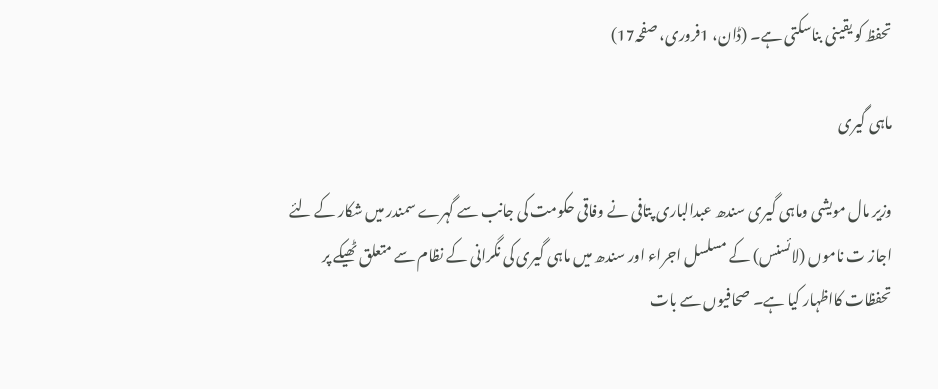تحفظ کو یقینی بناسکتی ہے۔ (ڈان، 1فروری، صفحہ17)

ماہی گیری

وزیر مال مویشی وماہی گیری سندھ عبدالباری پتافی نے وفاقی حکومت کی جانب سے گہرے سمندر میں شکار کے لئے اجاز ت ناموں (لائسنس) کے مسلسل اجراء اور سندھ میں ماہی گیری کی نگرانی کے نظام سے متعلق ٹھیکے پر تحفظات کااظہار کیا ہے۔ صحافیوں سے بات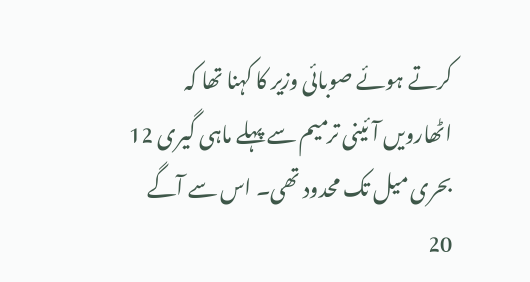کرتے ہوئے صوبائی وزیر کا کہنا تھا کہ اٹھارویں آئینی ترمیم سے پہلے ماہی گیری 12 بحری میل تک محدود تھی۔ اس سے آگے 20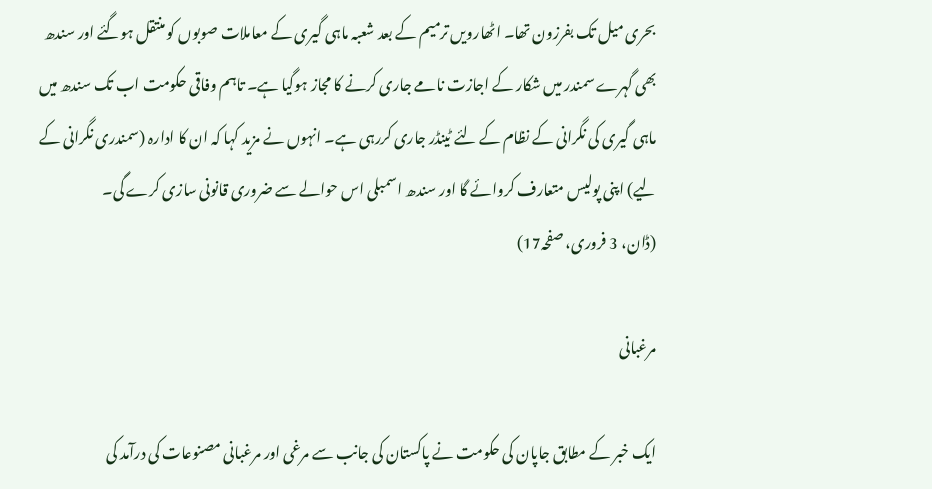بحری میل تک بفرزون تھا۔ اٹھارویں ترمیم کے بعد شعبہ ماہی گیری کے معاملات صوبوں کو منتقل ہوگئے اور سندھ بھی گہرے سمندر میں شکار کے اجازت نامے جاری کرنے کا مجاز ہوگیا ہے۔ تاہم وفاقی حکومت اب تک سندھ میں ماہی گیری کی نگرانی کے نظام کے لئے ٹینڈر جاری کررہی ہے۔ انہوں نے مزید کہا کہ ان کا ادارہ (سمندری نگرانی کے لیے) اپنی پولیس متعارف کروائے گا اور سندھ اسمبلی اس حوالے سے ضروری قانونی سازی کرے گی۔
(ڈان، 3 فروری، صفحہ17)

مرغبانی

ایک خبر کے مطابق جاپان کی حکومت نے پاکستان کی جانب سے مرغی اور مرغبانی مصنوعات کی درآمد کی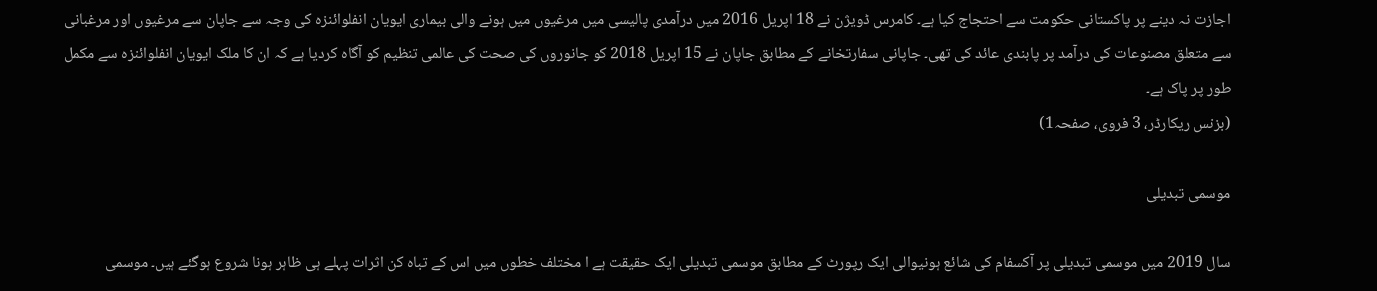اجازت نہ دینے پر پاکستانی حکومت سے احتجاج کیا ہے۔ کامرس ڈویژن نے 18 اپریل 2016 میں درآمدی پالیسی میں مرغیوں میں ہونے والی بیماری ایویان انفلوائنزہ کی وجہ سے جاپان سے مرغیوں اور مرغبانی سے متعلق مصنوعات کی درآمد پر پابندی عائد کی تھی۔ جاپانی سفارتخانے کے مطابق جاپان نے 15 اپریل 2018 کو جانوروں کی صحت کی عالمی تنظیم کو آگاہ کردیا ہے کہ ان کا ملک ایویان انفلوائنزہ سے مکمل طور پر پاک ہے۔
(بزنس ریکارڈر، 3 فروی، صفحہ1)

موسمی تبدیلی

سال 2019 میں موسمی تبدیلی پر آکسفام کی شائع ہونیوالی ایک رپورٹ کے مطابق موسمی تبدیلی ایک حقیقت ہے ا مختلف خطوں میں اس کے تباہ کن اثرات پہلے ہی ظاہر ہونا شروع ہوگئے ہیں۔ موسمی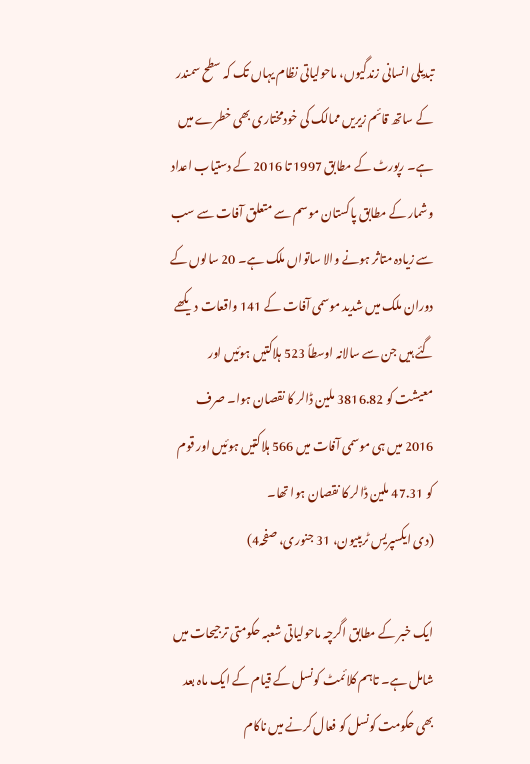تبدیلی انسانی زندگیوں، ماحولیاتی نظام یہاں تک کہ سطح سمندر کے ساتھ قائم زیریں ممالک کی خودمختاری بھی خطرے میں ہے۔ رپورٹ کے مطابق 1997 تا 2016 کے دستیاب اعداد وشمار کے مطابق پاکستان موسم سے متعلق آفات سے سب سے زیادہ متاثر ہونے والا ساتواں ملک ہے۔ 20 سالوں کے دوران ملک میں شدید موسمی آفات کے 141 واقعات دیکھے گئے ہیں جن سے سالانہ اوسطاً 523 ہلاکتیں ہوئیں اور معیشت کو 3816.82 ملین ڈالر کا نقصان ہوا۔ صرف 2016 میں ہی موسمی آفات میں 566 ہلاکتیں ہوئیں اور قوم کو 47.31 ملین ڈالر کا نقصان ہوا تھا۔
(دی ایکسپریس ٹریبیون، 31 جنوری، صفحہ4)

ایک خبر کے مطابق اگرچہ ماحولیاتی شعبہ حکومتی ترجیحات میں شامل ہے۔ تاہم کلائمٹ کونسل کے قیام کے ایک ماہ بعد بھی حکومت کونسل کو فعال کرنے میں ناکام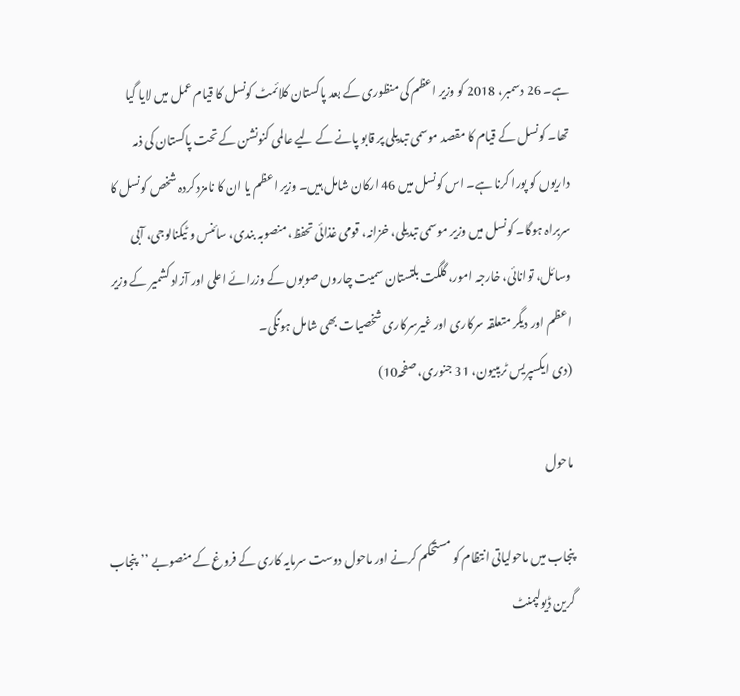ہے۔ 26 دسمبر، 2018 کو وزیر اعظم کی منظوری کے بعد پاکستان کلائمٹ کونسل کا قیام عمل میں لایا گیا تھا۔ کونسل کے قیام کا مقصد موسمی تبدیلی پر قابو پانے کے لیے عالمی کنونشن کے تحت پاکستان کی ذمہ داریوں کو پورا کرنا ہے۔ اس کونسل میں 46 ارکان شامل ہیں۔ وزیر اعظم یا ان کا نامزد کردہ شخص کونسل کا سربراہ ہوگا۔ کونسل میں وزیر موسمی تبدیلی، خزانہ، قومی غذائی تحفظ، منصوبہ بندی، سائنس و ٹیکنالوجی، آبی وسائل، توانائی، خارجہ امور، گلگت بلتستان سمیت چاروں صوبوں کے وزرائے اعلی اور آزاد کشمیر کے وزیر اعظم اور دیگر متعلقہ سرکاری اور غیرسرکاری شخصیات بھی شامل ہونگی۔
(دی ایکسپریس ٹریبیون، 31 جنوری، صفحہ10)

ماحول

پنجاب میں ماحولیاتی انتظام کو مستحکم کرنے اور ماحول دوست سرمایہ کاری کے فروغ کے منصوبے ’’پنجاب گرین ڈیولپمنٹ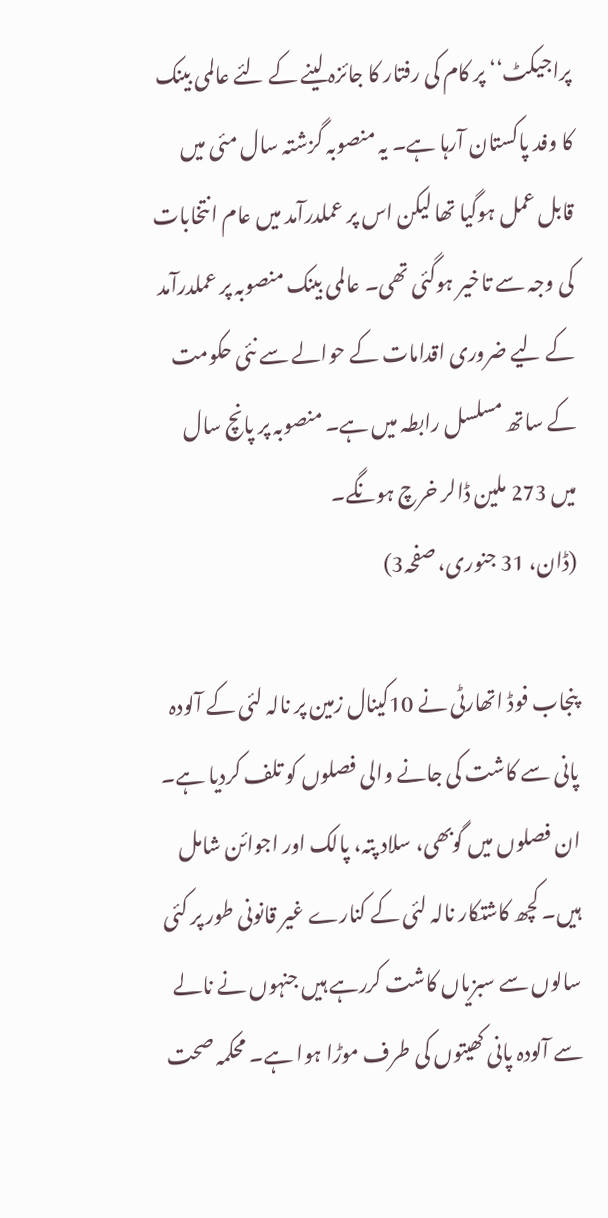پراجیکٹ‘‘ پر کام کی رفتار کا جائزہ لینے کے لئے عالمی بینک کا وفد پاکستان آرہا ہے۔ یہ منصوبہ گزشتہ سال مئی میں قابل عمل ہوگیا تھا لیکن اس پر عملدرآمد میں عام انتخابات کی وجہ سے تاخیر ہوگئی تھی۔ عالمی بینک منصوبہ پر عملدرآمد کے لیے ضروری اقدامات کے حوالے سے نئی حکومت کے ساتھ مسلسل رابطہ میں ہے۔ منصوبہ پر پانچ سال میں 273 ملین ڈالر خرچ ہونگے۔
(ڈان، 31 جنوری، صفحہ3)

پنجاب فوڈ اتھارٹی نے 10کینال زمین پر نالہ لئی کے آلودہ پانی سے کاشت کی جانے والی فصلوں کو تلف کردیا ہے۔ ان فصلوں میں گوبھی، سلاد پتہ، پالک اور اجوائن شامل ہیں۔ کچھ کاشتکار نالہ لئی کے کنارے غیر قانونی طور پر کئی سالوں سے سبزیاں کاشت کررہے ہیں جنہوں نے نالے سے آلودہ پانی کھیتوں کی طرف موڑا ہوا ہے۔ محکمہ صحت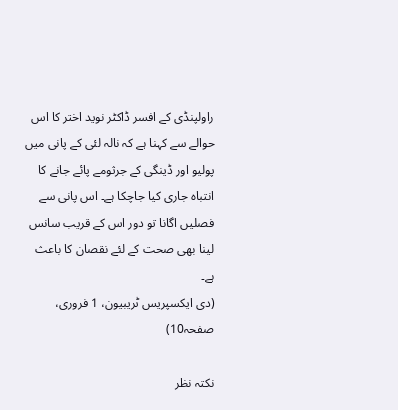راولپنڈی کے افسر ڈاکٹر نوید اختر کا اس حوالے سے کہنا ہے کہ نالہ لئی کے پانی میں پولیو اور ڈینگی کے جرثومے پائے جانے کا انتباہ جاری کیا جاچکا ہے۔ اس پانی سے فصلیں اگانا تو دور اس کے قریب سانس لینا بھی صحت کے لئے نقصان کا باعث ہے۔
(دی ایکسپریس ٹریبیون، 1 فروری، صفحہ10)

نکتہ نظر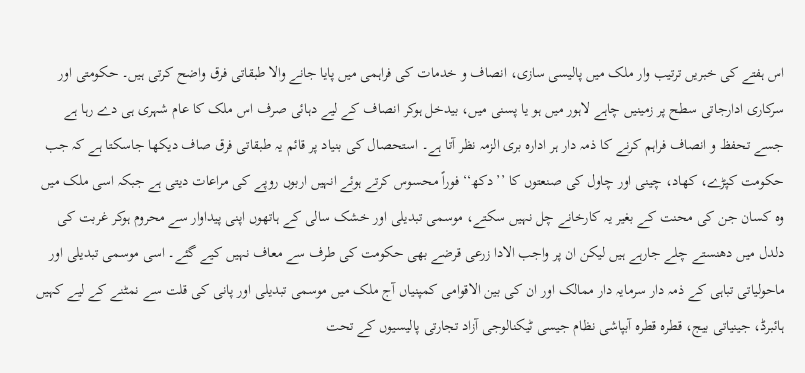اس ہفتے کی خبریں ترتیب وار ملک میں پالیسی سازی، انصاف و خدمات کی فراہمی میں پایا جانے والا طبقاتی فرق واضح کرتی ہیں۔ حکومتی اور سرکاری ادارجاتی سطح پر زمینیں چاہے لاہور میں ہو یا پسنی میں، بیدخل ہوکر انصاف کے لیے دہائی صرف اس ملک کا عام شہری ہی دے رہا ہے جسے تحفظ و انصاف فراہم کرنے کا ذمہ دار ہر ادارہ بری الزمہ نظر آتا ہے۔ استحصال کی بنیاد پر قائم یہ طبقاتی فرق صاف دیکھا جاسکتا ہے کہ جب حکومت کپڑے، کھاد، چینی اور چاول کی صنعتوں کا ’’دکھ‘‘ فوراً محسوس کرتے ہوئے انہیں اربوں روپے کی مراعات دیتی ہے جبکہ اسی ملک میں وہ کسان جن کی محنت کے بغیر یہ کارخانے چل نہیں سکتے، موسمی تبدیلی اور خشک سالی کے ہاتھوں اپنی پیداوار سے محروم ہوکر غربت کی دلدل میں دھنستے چلے جارہے ہیں لیکن ان پر واجب الادا زرعی قرضے بھی حکومت کی طرف سے معاف نہیں کیے گئے۔ اسی موسمی تبدیلی اور ماحولیاتی تباہی کے ذمہ دار سرمایہ دار ممالک اور ان کی بین الاقوامی کمپنیاں آج ملک میں موسمی تبدیلی اور پانی کی قلت سے نمٹنے کے لیے کہیں ہائبرڈ، جینیاتی بیج، قطرہ قطرہ آبپاشی نظام جیسی ٹیکنالوجی آزاد تجارتی پالیسیوں کے تحت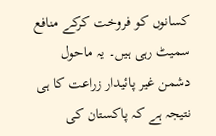کسانوں کو فروخت کرکے منافع سمیٹ رہی ہیں۔ یہ ماحول دشمن غیر پائیدار زراعت کا ہی نتیجہ ہے کہ پاکستان کی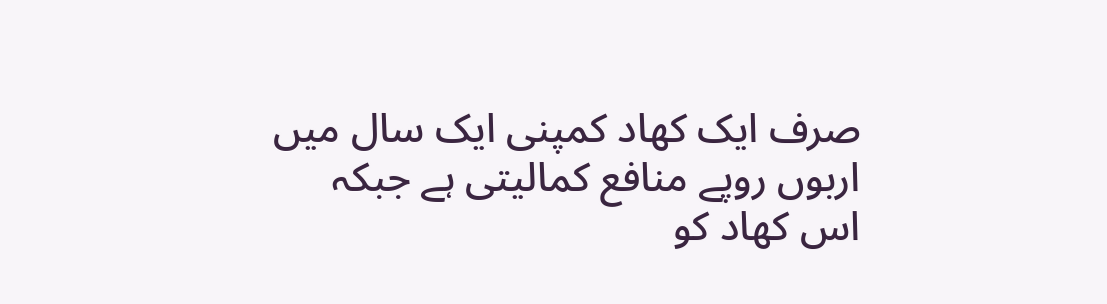صرف ایک کھاد کمپنی ایک سال میں اربوں روپے منافع کمالیتی ہے جبکہ اس کھاد کو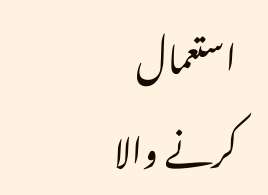استعمال کرنے والا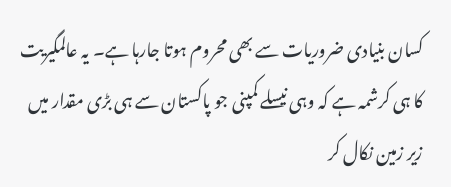کسان بنیادی ضروریات سے بھی محروم ہوتا جارہا ہے۔ یہ عالمگیریت کا ہی کرشمہ ہے کہ وہی نیسلے کمپنی جو پاکستان سے ہی بڑی مقدار میں زیر زمین نکال کر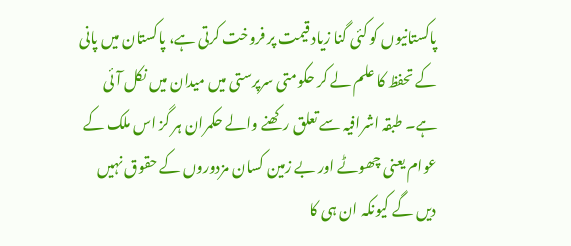پاکستانیوں کو کئی گنا زیاد قیمت پر فروخت کرتی ہے، پاکستان میں پانی کے تحفظ کا علم لے کر حکومتی سرپرستی میں میدان میں نکل آئی ہے۔ طبقہ اشرافیہ سے تعلق رکھنے والے حکمران ہر گز اس ملک کے عوام یعنی چھوٹے اور بے زمین کسان مزدوروں کے حقوق نہیں دیں گے کیونکہ ان ہی کا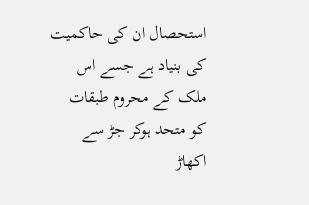استحصال ان کی حاکمیت کی بنیاد ہے جسے اس ملک کے محروم طبقات کو متحد ہوکر جڑ سے اکھاڑ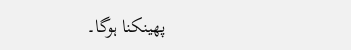پھینکنا ہوگا۔